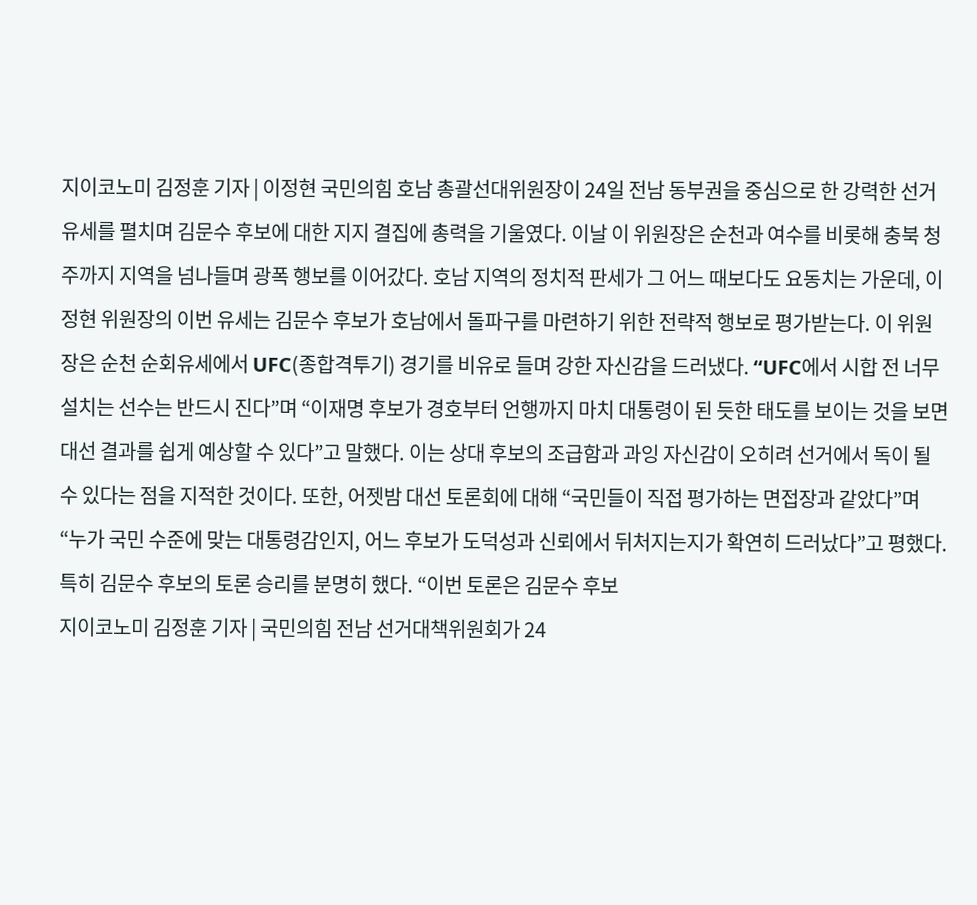지이코노미 김정훈 기자 | 이정현 국민의힘 호남 총괄선대위원장이 24일 전남 동부권을 중심으로 한 강력한 선거 유세를 펼치며 김문수 후보에 대한 지지 결집에 총력을 기울였다. 이날 이 위원장은 순천과 여수를 비롯해 충북 청주까지 지역을 넘나들며 광폭 행보를 이어갔다. 호남 지역의 정치적 판세가 그 어느 때보다도 요동치는 가운데, 이정현 위원장의 이번 유세는 김문수 후보가 호남에서 돌파구를 마련하기 위한 전략적 행보로 평가받는다. 이 위원장은 순천 순회유세에서 UFC(종합격투기) 경기를 비유로 들며 강한 자신감을 드러냈다. “UFC에서 시합 전 너무 설치는 선수는 반드시 진다”며 “이재명 후보가 경호부터 언행까지 마치 대통령이 된 듯한 태도를 보이는 것을 보면 대선 결과를 쉽게 예상할 수 있다”고 말했다. 이는 상대 후보의 조급함과 과잉 자신감이 오히려 선거에서 독이 될 수 있다는 점을 지적한 것이다. 또한, 어젯밤 대선 토론회에 대해 “국민들이 직접 평가하는 면접장과 같았다”며 “누가 국민 수준에 맞는 대통령감인지, 어느 후보가 도덕성과 신뢰에서 뒤처지는지가 확연히 드러났다”고 평했다. 특히 김문수 후보의 토론 승리를 분명히 했다. “이번 토론은 김문수 후보
지이코노미 김정훈 기자 | 국민의힘 전남 선거대책위원회가 24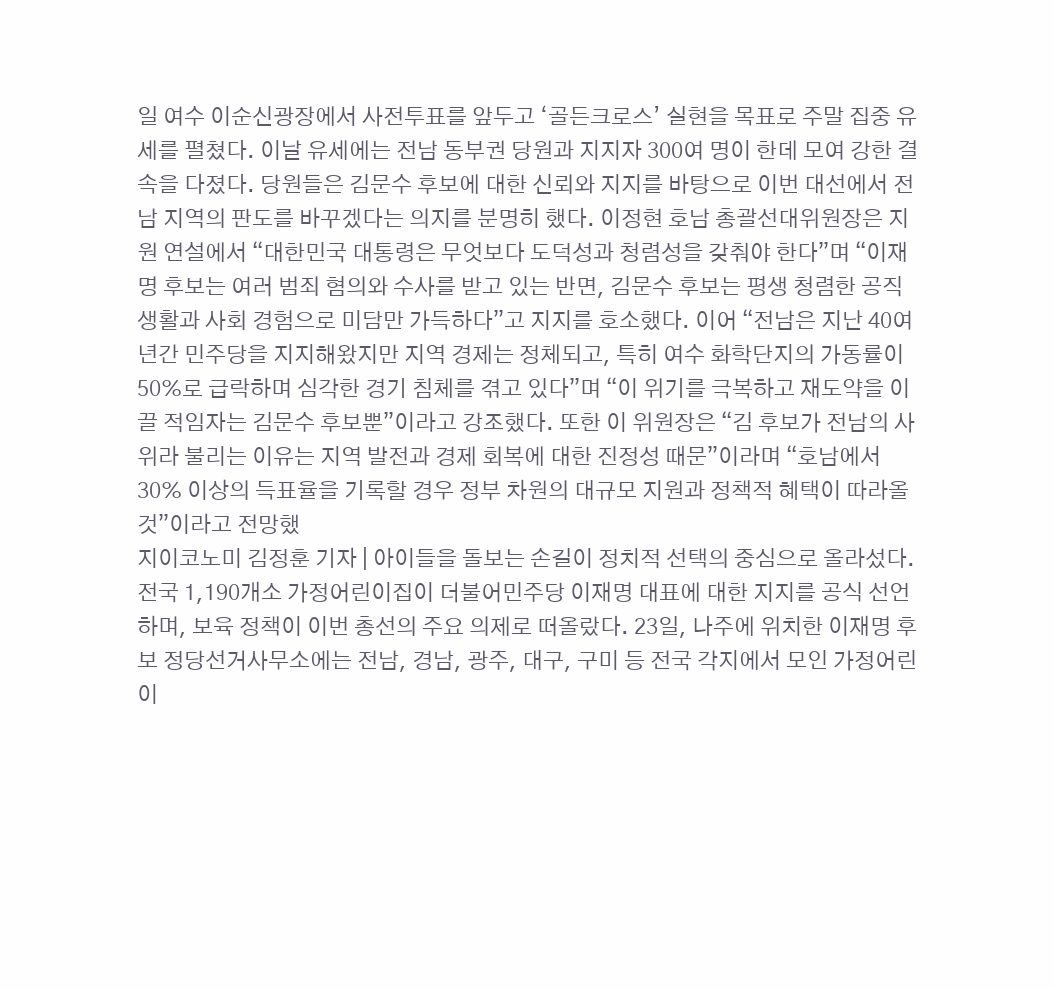일 여수 이순신광장에서 사전투표를 앞두고 ‘골든크로스’ 실현을 목표로 주말 집중 유세를 펼쳤다. 이날 유세에는 전남 동부권 당원과 지지자 300여 명이 한데 모여 강한 결속을 다졌다. 당원들은 김문수 후보에 대한 신뢰와 지지를 바탕으로 이번 대선에서 전남 지역의 판도를 바꾸겠다는 의지를 분명히 했다. 이정현 호남 총괄선대위원장은 지원 연설에서 “대한민국 대통령은 무엇보다 도덕성과 청렴성을 갖춰야 한다”며 “이재명 후보는 여러 범죄 혐의와 수사를 받고 있는 반면, 김문수 후보는 평생 청렴한 공직생활과 사회 경험으로 미담만 가득하다”고 지지를 호소했다. 이어 “전남은 지난 40여 년간 민주당을 지지해왔지만 지역 경제는 정체되고, 특히 여수 화학단지의 가동률이 50%로 급락하며 심각한 경기 침체를 겪고 있다”며 “이 위기를 극복하고 재도약을 이끌 적임자는 김문수 후보뿐”이라고 강조했다. 또한 이 위원장은 “김 후보가 전남의 사위라 불리는 이유는 지역 발전과 경제 회복에 대한 진정성 때문”이라며 “호남에서 30% 이상의 득표율을 기록할 경우 정부 차원의 대규모 지원과 정책적 혜택이 따라올 것”이라고 전망했
지이코노미 김정훈 기자 | 아이들을 돌보는 손길이 정치적 선택의 중심으로 올라섰다. 전국 1,190개소 가정어린이집이 더불어민주당 이재명 대표에 대한 지지를 공식 선언하며, 보육 정책이 이번 총선의 주요 의제로 떠올랐다. 23일, 나주에 위치한 이재명 후보 정당선거사무소에는 전남, 경남, 광주, 대구, 구미 등 전국 각지에서 모인 가정어린이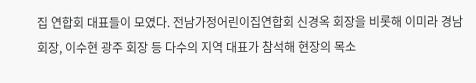집 연합회 대표들이 모였다. 전남가정어린이집연합회 신경옥 회장을 비롯해 이미라 경남 회장, 이수현 광주 회장 등 다수의 지역 대표가 참석해 현장의 목소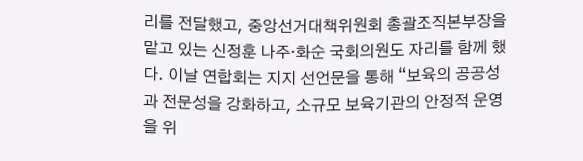리를 전달했고, 중앙선거대책위원회 총괄조직본부장을 맡고 있는 신정훈 나주·화순 국회의원도 자리를 함께 했다. 이날 연합회는 지지 선언문을 통해 “보육의 공공성과 전문성을 강화하고, 소규모 보육기관의 안정적 운영을 위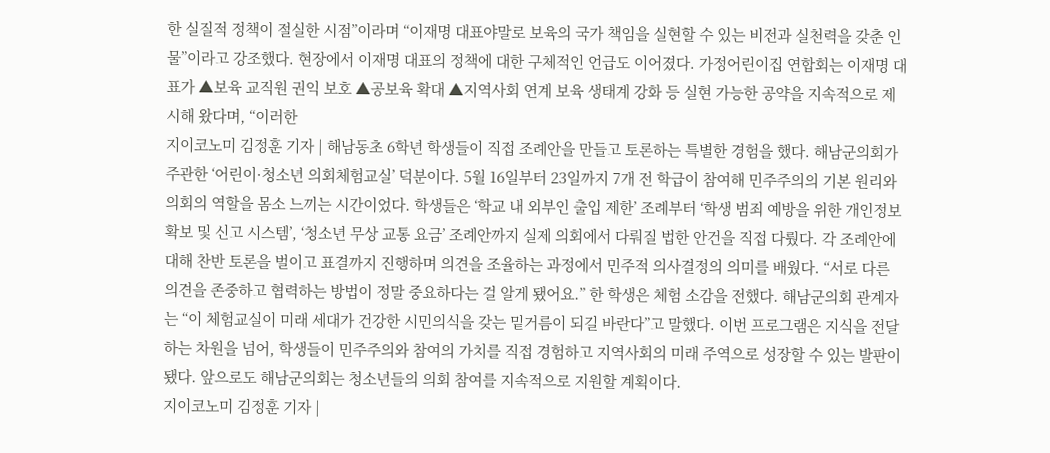한 실질적 정책이 절실한 시점”이라며 “이재명 대표야말로 보육의 국가 책임을 실현할 수 있는 비전과 실천력을 갖춘 인물”이라고 강조했다. 현장에서 이재명 대표의 정책에 대한 구체적인 언급도 이어졌다. 가정어린이집 연합회는 이재명 대표가 ▲보육 교직원 권익 보호 ▲공보육 확대 ▲지역사회 연계 보육 생태계 강화 등 실현 가능한 공약을 지속적으로 제시해 왔다며, “이러한
지이코노미 김정훈 기자 | 해남동초 6학년 학생들이 직접 조례안을 만들고 토론하는 특별한 경험을 했다. 해남군의회가 주관한 ‘어린이·청소년 의회체험교실’ 덕분이다. 5월 16일부터 23일까지 7개 전 학급이 참여해 민주주의의 기본 원리와 의회의 역할을 몸소 느끼는 시간이었다. 학생들은 ‘학교 내 외부인 출입 제한’ 조례부터 ‘학생 범죄 예방을 위한 개인정보 확보 및 신고 시스템’, ‘청소년 무상 교통 요금’ 조례안까지 실제 의회에서 다뤄질 법한 안건을 직접 다뤘다. 각 조례안에 대해 찬반 토론을 벌이고 표결까지 진행하며 의견을 조율하는 과정에서 민주적 의사결정의 의미를 배웠다. “서로 다른 의견을 존중하고 협력하는 방법이 정말 중요하다는 걸 알게 됐어요.” 한 학생은 체험 소감을 전했다. 해남군의회 관계자는 “이 체험교실이 미래 세대가 건강한 시민의식을 갖는 밑거름이 되길 바란다”고 말했다. 이번 프로그램은 지식을 전달하는 차원을 넘어, 학생들이 민주주의와 참여의 가치를 직접 경험하고 지역사회의 미래 주역으로 성장할 수 있는 발판이 됐다. 앞으로도 해남군의회는 청소년들의 의회 참여를 지속적으로 지원할 계획이다.
지이코노미 김정훈 기자 |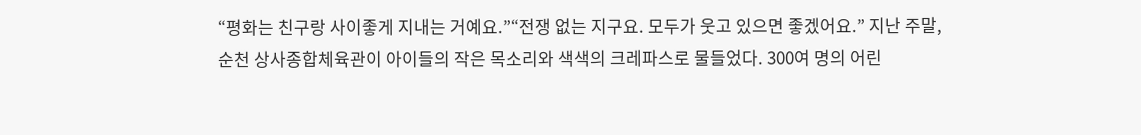“평화는 친구랑 사이좋게 지내는 거예요.”“전쟁 없는 지구요. 모두가 웃고 있으면 좋겠어요.” 지난 주말, 순천 상사종합체육관이 아이들의 작은 목소리와 색색의 크레파스로 물들었다. 300여 명의 어린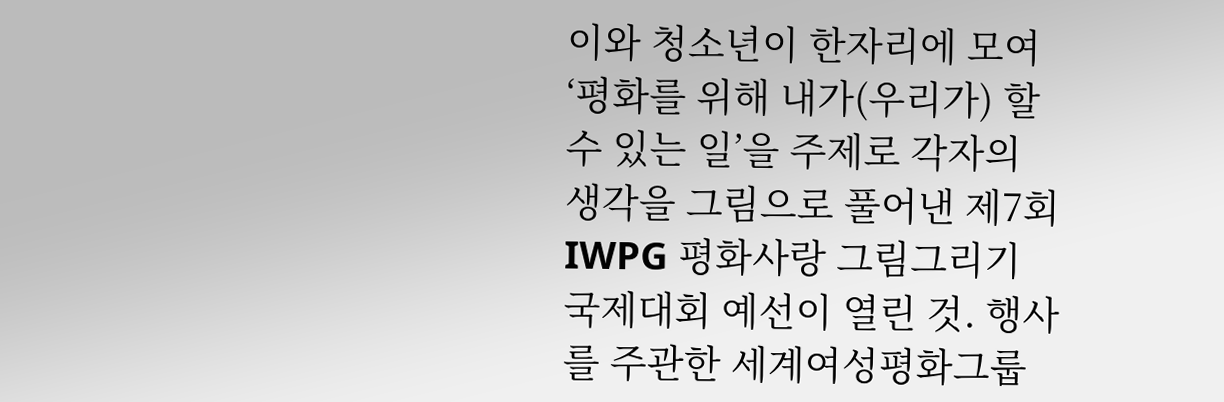이와 청소년이 한자리에 모여 ‘평화를 위해 내가(우리가) 할 수 있는 일’을 주제로 각자의 생각을 그림으로 풀어낸 제7회 IWPG 평화사랑 그림그리기 국제대회 예선이 열린 것. 행사를 주관한 세계여성평화그룹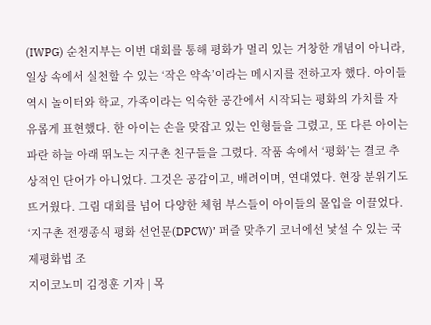(IWPG) 순천지부는 이번 대회를 통해 평화가 멀리 있는 거창한 개념이 아니라, 일상 속에서 실천할 수 있는 ‘작은 약속’이라는 메시지를 전하고자 했다. 아이들 역시 놀이터와 학교, 가족이라는 익숙한 공간에서 시작되는 평화의 가치를 자유롭게 표현했다. 한 아이는 손을 맞잡고 있는 인형들을 그렸고, 또 다른 아이는 파란 하늘 아래 뛰노는 지구촌 친구들을 그렸다. 작품 속에서 ‘평화’는 결코 추상적인 단어가 아니었다. 그것은 공감이고, 배려이며, 연대였다. 현장 분위기도 뜨거웠다. 그림 대회를 넘어 다양한 체험 부스들이 아이들의 몰입을 이끌었다. ‘지구촌 전쟁종식 평화 선언문(DPCW)’ 퍼즐 맞추기 코너에선 낯설 수 있는 국제평화법 조
지이코노미 김정훈 기자 | 목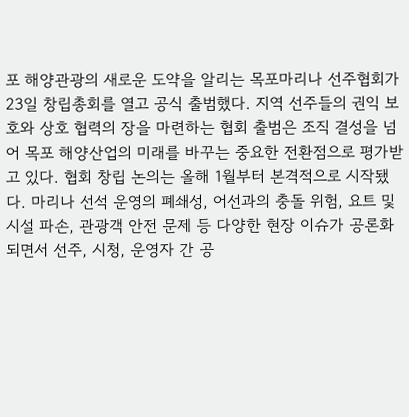포 해양관광의 새로운 도약을 알리는 목포마리나 선주협회가 23일 창립총회를 열고 공식 출범했다. 지역 선주들의 권익 보호와 상호 협력의 장을 마련하는 협회 출범은 조직 결성을 넘어 목포 해양산업의 미래를 바꾸는 중요한 전환점으로 평가받고 있다. 협회 창립 논의는 올해 1월부터 본격적으로 시작됐다. 마리나 선석 운영의 폐쇄성, 어선과의 충돌 위험, 요트 및 시설 파손, 관광객 안전 문제 등 다양한 현장 이슈가 공론화되면서 선주, 시청, 운영자 간 공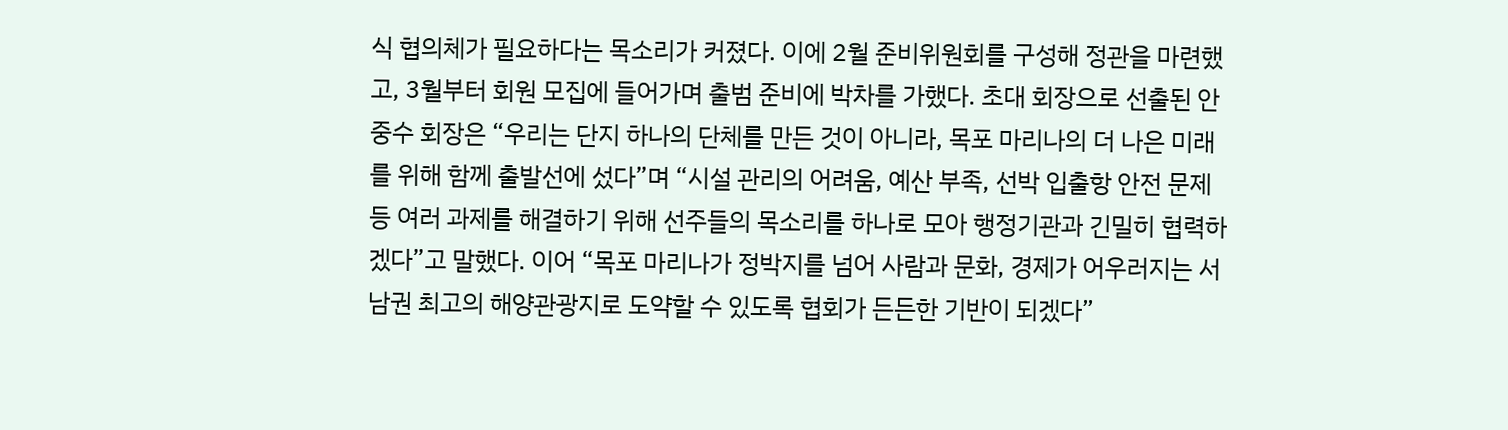식 협의체가 필요하다는 목소리가 커졌다. 이에 2월 준비위원회를 구성해 정관을 마련했고, 3월부터 회원 모집에 들어가며 출범 준비에 박차를 가했다. 초대 회장으로 선출된 안중수 회장은 “우리는 단지 하나의 단체를 만든 것이 아니라, 목포 마리나의 더 나은 미래를 위해 함께 출발선에 섰다”며 “시설 관리의 어려움, 예산 부족, 선박 입출항 안전 문제 등 여러 과제를 해결하기 위해 선주들의 목소리를 하나로 모아 행정기관과 긴밀히 협력하겠다”고 말했다. 이어 “목포 마리나가 정박지를 넘어 사람과 문화, 경제가 어우러지는 서남권 최고의 해양관광지로 도약할 수 있도록 협회가 든든한 기반이 되겠다”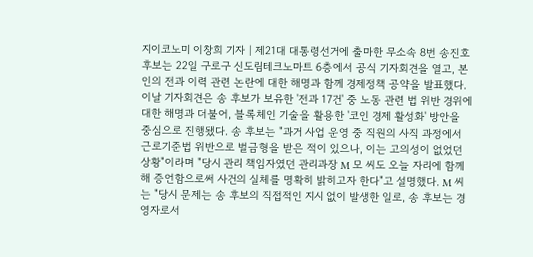지이코노미 이창희 기자 | 제21대 대통령선거에 출마한 무소속 8번 송진호 후보는 22일 구로구 신도림테크노마트 6층에서 공식 기자회견을 열고, 본인의 전과 이력 관련 논란에 대한 해명과 함께 경제정책 공약을 발표했다. 이날 기자회견은 송 후보가 보유한 '전과 17건' 중 노동 관련 법 위반 경위에 대한 해명과 더불어, 블록체인 기술을 활용한 '코인 경제 활성화' 방안을 중심으로 진행됐다. 송 후보는 "과거 사업 운영 중 직원의 사직 과정에서 근로기준법 위반으로 벌금형을 받은 적이 있으나, 이는 고의성이 없었던 상황"이라며 "당시 관리 책임자였던 관리과장 M 모 씨도 오늘 자리에 함께해 증언함으로써 사건의 실체를 명확히 밝히고자 한다"고 설명했다. M 씨는 "당시 문제는 송 후보의 직접적인 지시 없이 발생한 일로, 송 후보는 경영자로서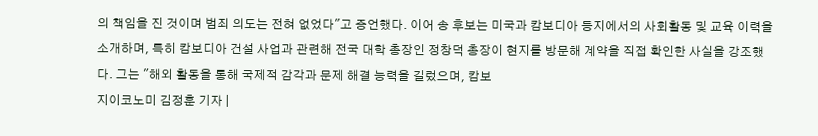의 책임을 진 것이며 범죄 의도는 전혀 없었다"고 증언했다. 이어 송 후보는 미국과 캄보디아 등지에서의 사회활동 및 교육 이력을 소개하며, 특히 캄보디아 건설 사업과 관련해 전국 대학 총장인 정창덕 총장이 현지를 방문해 계약을 직접 확인한 사실을 강조했다. 그는 "해외 활동을 통해 국제적 감각과 문제 해결 능력을 길렀으며, 캄보
지이코노미 김정훈 기자 |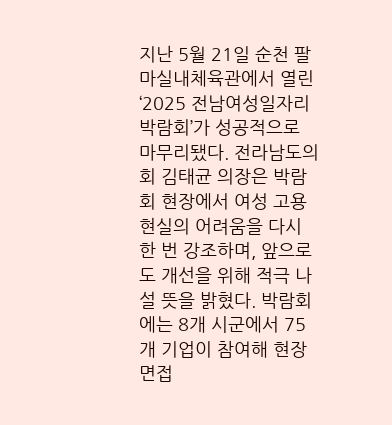지난 5월 21일 순천 팔마실내체육관에서 열린 ‘2025 전남여성일자리박람회’가 성공적으로 마무리됐다. 전라남도의회 김태균 의장은 박람회 현장에서 여성 고용 현실의 어려움을 다시 한 번 강조하며, 앞으로도 개선을 위해 적극 나설 뜻을 밝혔다. 박람회에는 8개 시군에서 75개 기업이 참여해 현장 면접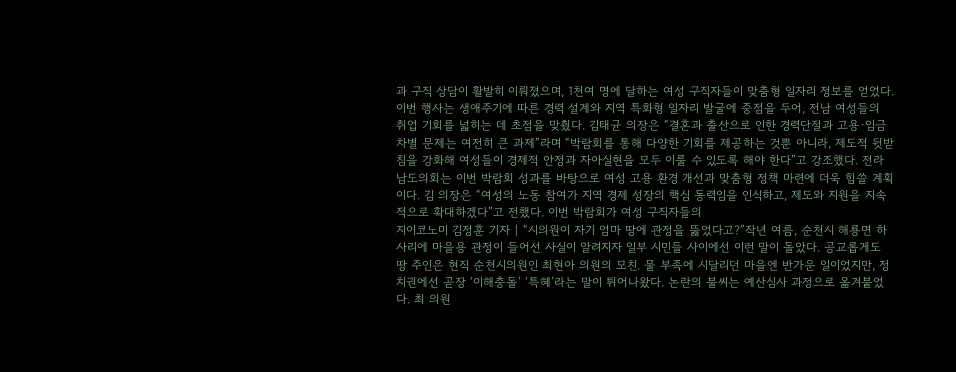과 구직 상담이 활발히 이뤄졌으며, 1천여 명에 달하는 여성 구직자들이 맞춤형 일자리 정보를 얻었다. 이번 행사는 생애주기에 따른 경력 설계와 지역 특화형 일자리 발굴에 중점을 두어, 전남 여성들의 취업 기회를 넓히는 데 초점을 맞췄다. 김태균 의장은 “결혼과 출산으로 인한 경력단절과 고용·임금 차별 문제는 여전히 큰 과제”라며 “박람회를 통해 다양한 기회를 제공하는 것뿐 아니라, 제도적 뒷받침을 강화해 여성들이 경제적 안정과 자아실현을 모두 이룰 수 있도록 해야 한다”고 강조했다. 전라남도의회는 이번 박람회 성과를 바탕으로 여성 고용 환경 개선과 맞춤형 정책 마련에 더욱 힘쓸 계획이다. 김 의장은 “여성의 노동 참여가 지역 경제 성장의 핵심 동력임을 인식하고, 제도와 지원을 지속적으로 확대하겠다”고 전했다. 이번 박람회가 여성 구직자들의
지이코노미 김정훈 기자 | “시의원이 자기 엄마 땅에 관정을 뚫었다고?”작년 여름, 순천시 해룡면 하사리에 마을용 관정이 들어선 사실이 알려지자 일부 시민들 사이에선 이런 말이 돌았다. 공교롭게도 땅 주인은 현직 순천시의원인 최현아 의원의 모친. 물 부족에 시달리던 마을엔 반가운 일이었지만, 정치권에선 곧장 ‘이해충돌’ ‘특혜’라는 말이 튀어나왔다. 논란의 불씨는 예산심사 과정으로 옮겨붙었다. 최 의원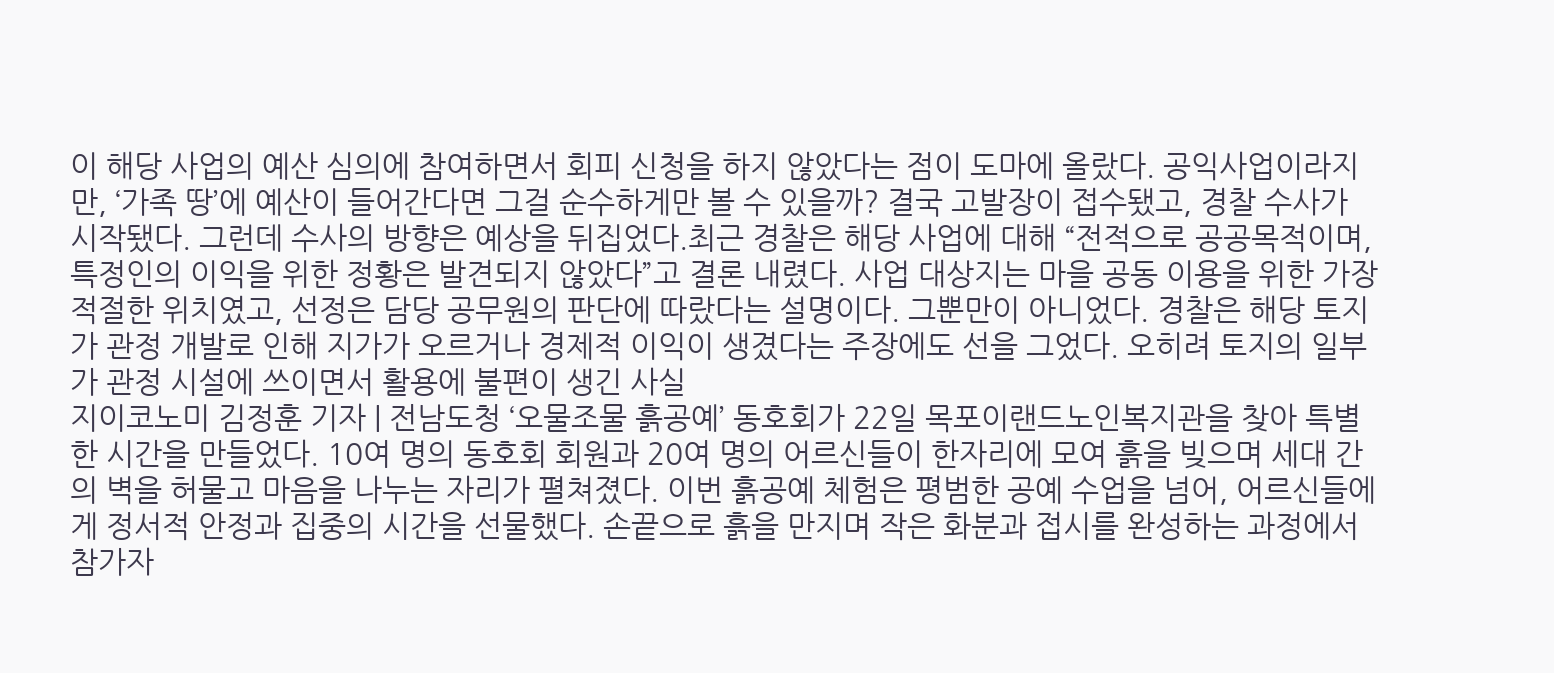이 해당 사업의 예산 심의에 참여하면서 회피 신청을 하지 않았다는 점이 도마에 올랐다. 공익사업이라지만, ‘가족 땅’에 예산이 들어간다면 그걸 순수하게만 볼 수 있을까? 결국 고발장이 접수됐고, 경찰 수사가 시작됐다. 그런데 수사의 방향은 예상을 뒤집었다.최근 경찰은 해당 사업에 대해 “전적으로 공공목적이며, 특정인의 이익을 위한 정황은 발견되지 않았다”고 결론 내렸다. 사업 대상지는 마을 공동 이용을 위한 가장 적절한 위치였고, 선정은 담당 공무원의 판단에 따랐다는 설명이다. 그뿐만이 아니었다. 경찰은 해당 토지가 관정 개발로 인해 지가가 오르거나 경제적 이익이 생겼다는 주장에도 선을 그었다. 오히려 토지의 일부가 관정 시설에 쓰이면서 활용에 불편이 생긴 사실
지이코노미 김정훈 기자 | 전남도청 ‘오물조물 흙공예’ 동호회가 22일 목포이랜드노인복지관을 찾아 특별한 시간을 만들었다. 10여 명의 동호회 회원과 20여 명의 어르신들이 한자리에 모여 흙을 빚으며 세대 간의 벽을 허물고 마음을 나누는 자리가 펼쳐졌다. 이번 흙공예 체험은 평범한 공예 수업을 넘어, 어르신들에게 정서적 안정과 집중의 시간을 선물했다. 손끝으로 흙을 만지며 작은 화분과 접시를 완성하는 과정에서 참가자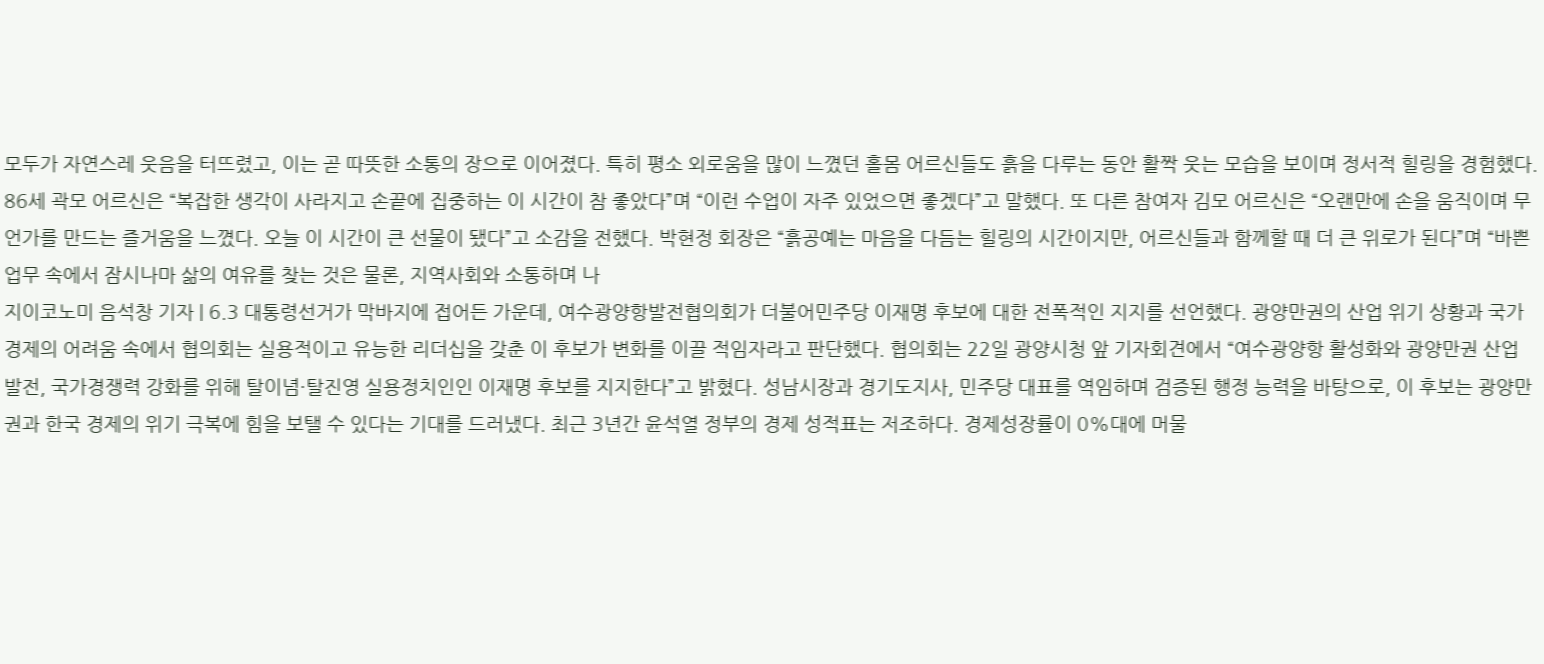모두가 자연스레 웃음을 터뜨렸고, 이는 곧 따뜻한 소통의 장으로 이어졌다. 특히 평소 외로움을 많이 느꼈던 홀몸 어르신들도 흙을 다루는 동안 활짝 웃는 모습을 보이며 정서적 힐링을 경험했다. 86세 곽모 어르신은 “복잡한 생각이 사라지고 손끝에 집중하는 이 시간이 참 좋았다”며 “이런 수업이 자주 있었으면 좋겠다”고 말했다. 또 다른 참여자 김모 어르신은 “오랜만에 손을 움직이며 무언가를 만드는 즐거움을 느꼈다. 오늘 이 시간이 큰 선물이 됐다”고 소감을 전했다. 박현정 회장은 “흙공예는 마음을 다듬는 힐링의 시간이지만, 어르신들과 함께할 때 더 큰 위로가 된다”며 “바쁜 업무 속에서 잠시나마 삶의 여유를 찾는 것은 물론, 지역사회와 소통하며 나
지이코노미 음석창 기자 | 6.3 대통령선거가 막바지에 접어든 가운데, 여수광양항발전협의회가 더불어민주당 이재명 후보에 대한 전폭적인 지지를 선언했다. 광양만권의 산업 위기 상황과 국가경제의 어려움 속에서 협의회는 실용적이고 유능한 리더십을 갖춘 이 후보가 변화를 이끌 적임자라고 판단했다. 협의회는 22일 광양시청 앞 기자회견에서 “여수광양항 활성화와 광양만권 산업 발전, 국가경쟁력 강화를 위해 탈이념·탈진영 실용정치인인 이재명 후보를 지지한다”고 밝혔다. 성남시장과 경기도지사, 민주당 대표를 역임하며 검증된 행정 능력을 바탕으로, 이 후보는 광양만권과 한국 경제의 위기 극복에 힘을 보탤 수 있다는 기대를 드러냈다. 최근 3년간 윤석열 정부의 경제 성적표는 저조하다. 경제성장률이 0%대에 머물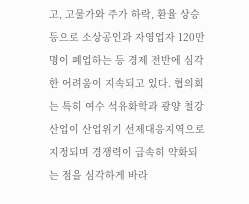고, 고물가와 주가 하락, 환율 상승 등으로 소상공인과 자영업자 120만 명이 폐업하는 등 경제 전반에 심각한 어려움이 지속되고 있다. 협의회는 특히 여수 석유화학과 광양 철강산업이 산업위기 선제대응지역으로 지정되며 경쟁력이 급속히 약화되는 점을 심각하게 바라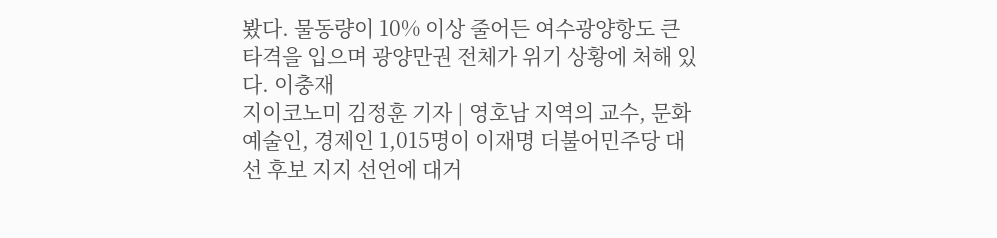봤다. 물동량이 10% 이상 줄어든 여수광양항도 큰 타격을 입으며 광양만권 전체가 위기 상황에 처해 있다. 이충재
지이코노미 김정훈 기자 | 영호남 지역의 교수, 문화예술인, 경제인 1,015명이 이재명 더불어민주당 대선 후보 지지 선언에 대거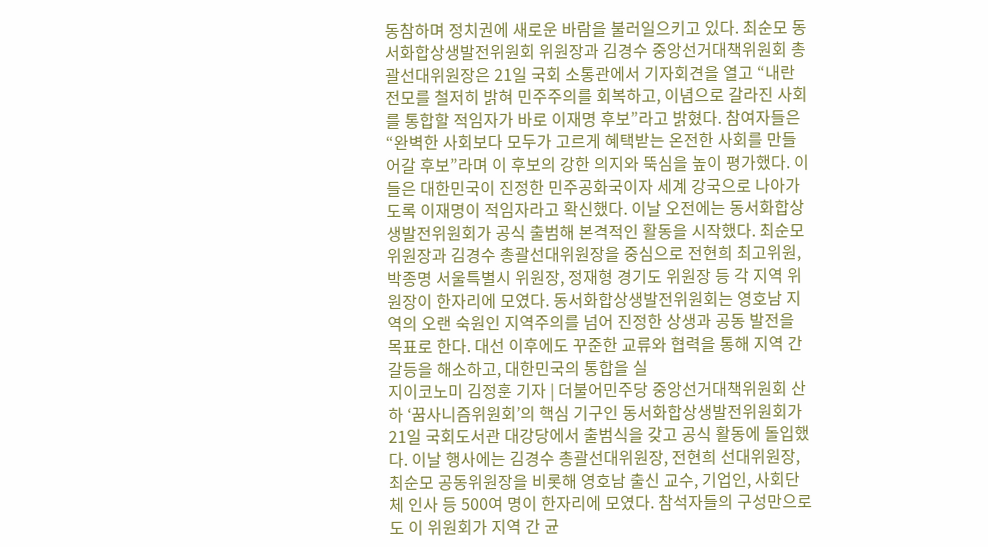동참하며 정치권에 새로운 바람을 불러일으키고 있다. 최순모 동서화합상생발전위원회 위원장과 김경수 중앙선거대책위원회 총괄선대위원장은 21일 국회 소통관에서 기자회견을 열고 “내란 전모를 철저히 밝혀 민주주의를 회복하고, 이념으로 갈라진 사회를 통합할 적임자가 바로 이재명 후보”라고 밝혔다. 참여자들은 “완벽한 사회보다 모두가 고르게 혜택받는 온전한 사회를 만들어갈 후보”라며 이 후보의 강한 의지와 뚝심을 높이 평가했다. 이들은 대한민국이 진정한 민주공화국이자 세계 강국으로 나아가도록 이재명이 적임자라고 확신했다. 이날 오전에는 동서화합상생발전위원회가 공식 출범해 본격적인 활동을 시작했다. 최순모 위원장과 김경수 총괄선대위원장을 중심으로 전현희 최고위원, 박종명 서울특별시 위원장, 정재형 경기도 위원장 등 각 지역 위원장이 한자리에 모였다. 동서화합상생발전위원회는 영호남 지역의 오랜 숙원인 지역주의를 넘어 진정한 상생과 공동 발전을 목표로 한다. 대선 이후에도 꾸준한 교류와 협력을 통해 지역 간 갈등을 해소하고, 대한민국의 통합을 실
지이코노미 김정훈 기자 | 더불어민주당 중앙선거대책위원회 산하 ‘꿈사니즘위원회’의 핵심 기구인 동서화합상생발전위원회가 21일 국회도서관 대강당에서 출범식을 갖고 공식 활동에 돌입했다. 이날 행사에는 김경수 총괄선대위원장, 전현희 선대위원장, 최순모 공동위원장을 비롯해 영호남 출신 교수, 기업인, 사회단체 인사 등 500여 명이 한자리에 모였다. 참석자들의 구성만으로도 이 위원회가 지역 간 균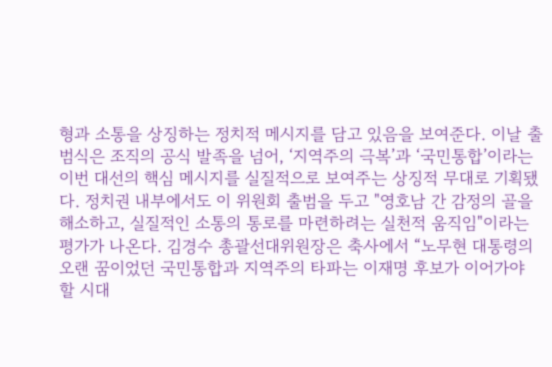형과 소통을 상징하는 정치적 메시지를 담고 있음을 보여준다. 이날 출범식은 조직의 공식 발족을 넘어, ‘지역주의 극복’과 ‘국민통합’이라는 이번 대선의 핵심 메시지를 실질적으로 보여주는 상징적 무대로 기획됐다. 정치권 내부에서도 이 위원회 출범을 두고 "영호남 간 감정의 골을 해소하고, 실질적인 소통의 통로를 마련하려는 실천적 움직임"이라는 평가가 나온다. 김경수 총괄선대위원장은 축사에서 “노무현 대통령의 오랜 꿈이었던 국민통합과 지역주의 타파는 이재명 후보가 이어가야 할 시대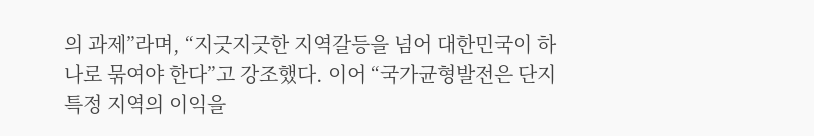의 과제”라며, “지긋지긋한 지역갈등을 넘어 대한민국이 하나로 묶여야 한다”고 강조했다. 이어 “국가균형발전은 단지 특정 지역의 이익을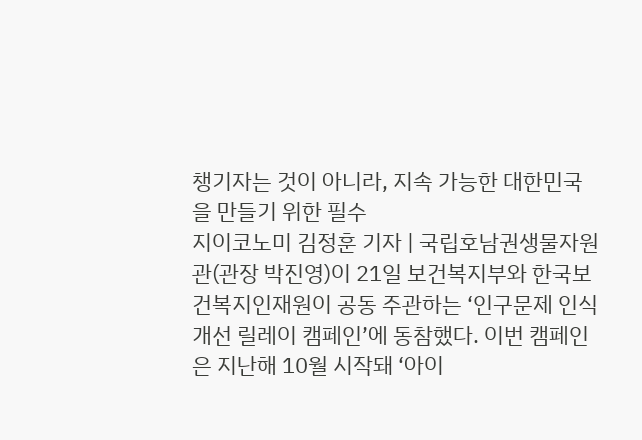챙기자는 것이 아니라, 지속 가능한 대한민국을 만들기 위한 필수
지이코노미 김정훈 기자 | 국립호남권생물자원관(관장 박진영)이 21일 보건복지부와 한국보건복지인재원이 공동 주관하는 ‘인구문제 인식개선 릴레이 캠페인’에 동참했다. 이번 캠페인은 지난해 10월 시작돼 ‘아이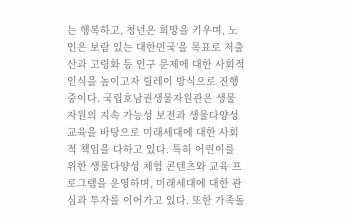는 행복하고, 청년은 희망을 키우며, 노인은 보람 있는 대한민국’을 목표로 저출산과 고령화 등 인구 문제에 대한 사회적 인식을 높이고자 릴레이 방식으로 진행 중이다. 국립호남권생물자원관은 생물자원의 지속 가능성 보전과 생물다양성 교육을 바탕으로 미래세대에 대한 사회적 책임을 다하고 있다. 특히 어린이를 위한 생물다양성 체험 콘텐츠와 교육 프로그램을 운영하며, 미래세대에 대한 관심과 투자를 이어가고 있다. 또한 가족돌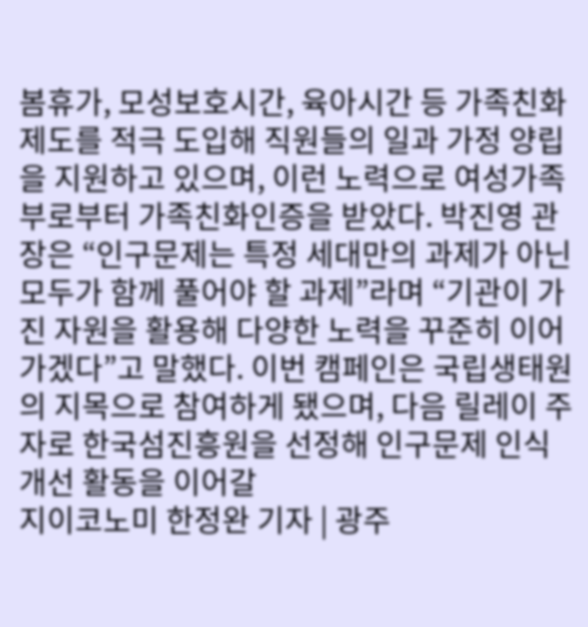봄휴가, 모성보호시간, 육아시간 등 가족친화제도를 적극 도입해 직원들의 일과 가정 양립을 지원하고 있으며, 이런 노력으로 여성가족부로부터 가족친화인증을 받았다. 박진영 관장은 “인구문제는 특정 세대만의 과제가 아닌 모두가 함께 풀어야 할 과제”라며 “기관이 가진 자원을 활용해 다양한 노력을 꾸준히 이어가겠다”고 말했다. 이번 캠페인은 국립생태원의 지목으로 참여하게 됐으며, 다음 릴레이 주자로 한국섬진흥원을 선정해 인구문제 인식 개선 활동을 이어갈
지이코노미 한정완 기자 | 광주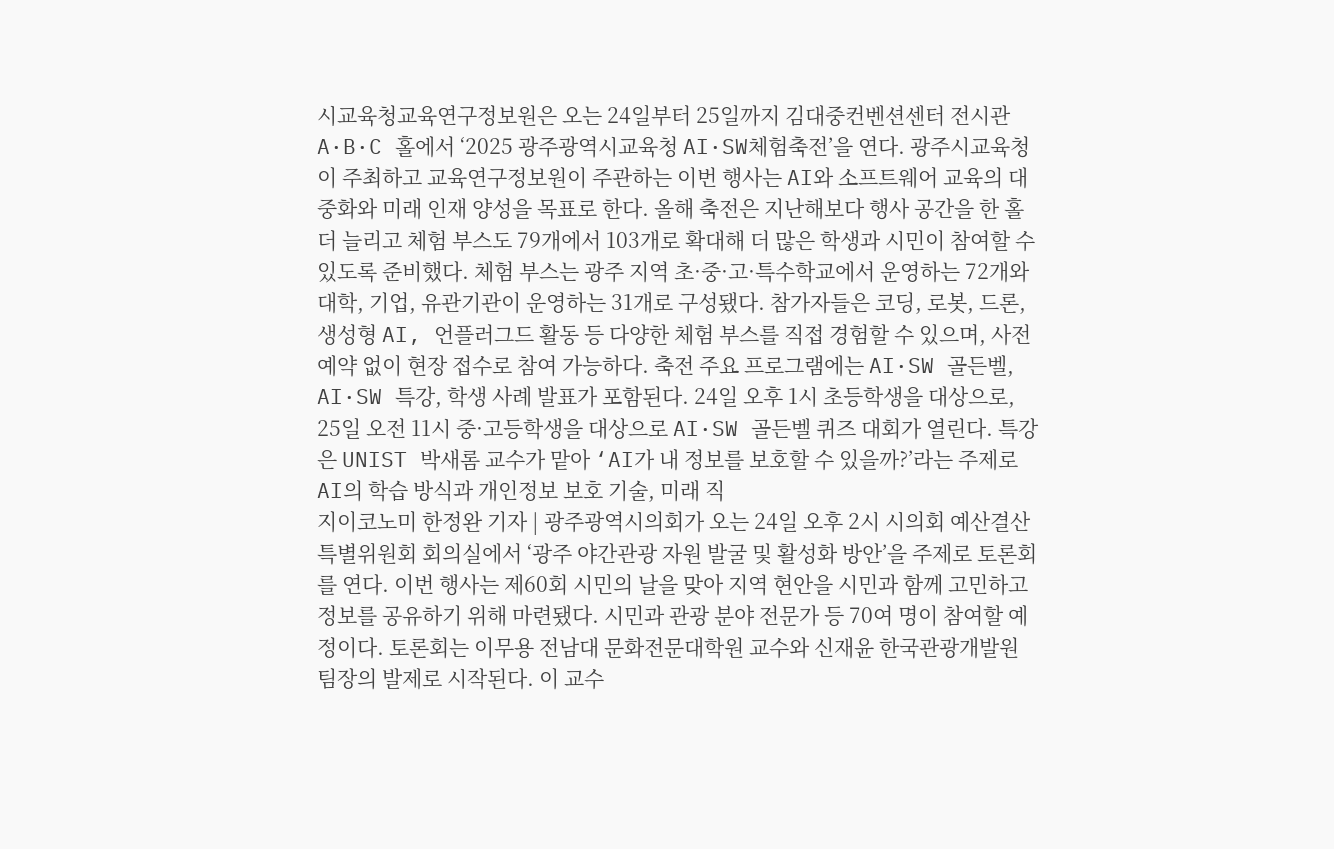시교육청교육연구정보원은 오는 24일부터 25일까지 김대중컨벤션센터 전시관 A·B·C 홀에서 ‘2025 광주광역시교육청 AI·SW체험축전’을 연다. 광주시교육청이 주최하고 교육연구정보원이 주관하는 이번 행사는 AI와 소프트웨어 교육의 대중화와 미래 인재 양성을 목표로 한다. 올해 축전은 지난해보다 행사 공간을 한 홀 더 늘리고 체험 부스도 79개에서 103개로 확대해 더 많은 학생과 시민이 참여할 수 있도록 준비했다. 체험 부스는 광주 지역 초·중·고·특수학교에서 운영하는 72개와 대학, 기업, 유관기관이 운영하는 31개로 구성됐다. 참가자들은 코딩, 로봇, 드론, 생성형 AI, 언플러그드 활동 등 다양한 체험 부스를 직접 경험할 수 있으며, 사전 예약 없이 현장 접수로 참여 가능하다. 축전 주요 프로그램에는 AI·SW 골든벨, AI·SW 특강, 학생 사례 발표가 포함된다. 24일 오후 1시 초등학생을 대상으로, 25일 오전 11시 중·고등학생을 대상으로 AI·SW 골든벨 퀴즈 대회가 열린다. 특강은 UNIST 박새롬 교수가 맡아 ‘AI가 내 정보를 보호할 수 있을까?’라는 주제로 AI의 학습 방식과 개인정보 보호 기술, 미래 직
지이코노미 한정완 기자 | 광주광역시의회가 오는 24일 오후 2시 시의회 예산결산특별위원회 회의실에서 ‘광주 야간관광 자원 발굴 및 활성화 방안’을 주제로 토론회를 연다. 이번 행사는 제60회 시민의 날을 맞아 지역 현안을 시민과 함께 고민하고 정보를 공유하기 위해 마련됐다. 시민과 관광 분야 전문가 등 70여 명이 참여할 예정이다. 토론회는 이무용 전남대 문화전문대학원 교수와 신재윤 한국관광개발원 팀장의 발제로 시작된다. 이 교수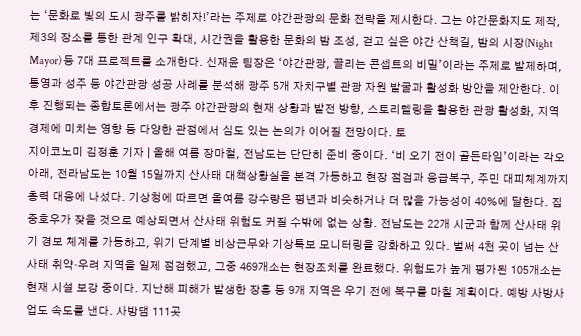는 ‘문화로 빛의 도시 광주를 밝히자!’라는 주제로 야간관광의 문화 전략을 제시한다. 그는 야간문화지도 제작, 제3의 장소를 통한 관계 인구 확대, 시간권을 활용한 문화의 밤 조성, 걷고 싶은 야간 산책길, 밤의 시장(Night Mayor) 등 7대 프로젝트를 소개한다. 신재윤 팀장은 ‘야간관광, 끌리는 콘셉트의 비밀’이라는 주제로 발제하며, 통영과 성주 등 야간관광 성공 사례를 분석해 광주 5개 자치구별 관광 자원 발굴과 활성화 방안을 제안한다. 이후 진행되는 종합토론에서는 광주 야간관광의 현재 상황과 발전 방향, 스토리텔링을 활용한 관광 활성화, 지역 경제에 미치는 영향 등 다양한 관점에서 심도 있는 논의가 이어질 전망이다. 토
지이코노미 김정훈 기자 | 올해 여름 장마철, 전남도는 단단히 준비 중이다. ‘비 오기 전이 골든타임’이라는 각오 아래, 전라남도는 10월 15일까지 산사태 대책상황실을 본격 가동하고 현장 점검과 응급복구, 주민 대피체계까지 총력 대응에 나섰다. 기상청에 따르면 올여름 강수량은 평년과 비슷하거나 더 많을 가능성이 40%에 달한다. 집중호우가 잦을 것으로 예상되면서 산사태 위험도 커질 수밖에 없는 상황. 전남도는 22개 시군과 함께 산사태 위기 경보 체계를 가동하고, 위기 단계별 비상근무와 기상특보 모니터링을 강화하고 있다. 벌써 4천 곳이 넘는 산사태 취약·우려 지역을 일제 점검했고, 그중 469개소는 현장조치를 완료했다. 위험도가 높게 평가된 105개소는 현재 시설 보강 중이다. 지난해 피해가 발생한 장흥 등 9개 지역은 우기 전에 복구를 마칠 계획이다. 예방 사방사업도 속도를 낸다. 사방댐 111곳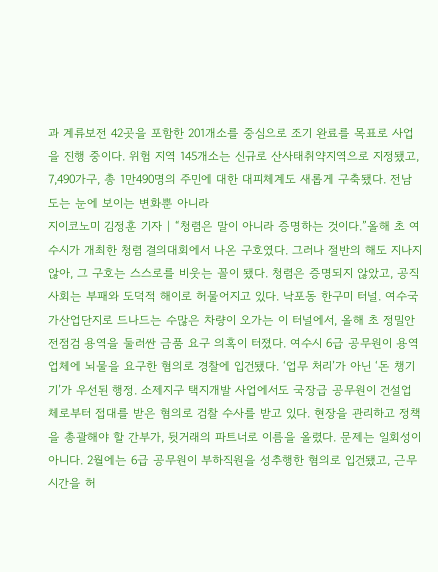과 계류보전 42곳을 포함한 201개소를 중심으로 조기 완료를 목표로 사업을 진행 중이다. 위험 지역 145개소는 신규로 산사태취약지역으로 지정됐고, 7,490가구, 총 1만490명의 주민에 대한 대피체계도 새롭게 구축됐다. 전남도는 눈에 보이는 변화뿐 아니라
지이코노미 김정훈 기자 | “청렴은 말이 아니라 증명하는 것이다.”올해 초 여수시가 개최한 청렴 결의대회에서 나온 구호였다. 그러나 절반의 해도 지나지 않아, 그 구호는 스스로를 비웃는 꼴이 됐다. 청렴은 증명되지 않았고, 공직사회는 부패와 도덕적 해이로 허물어지고 있다. 낙포동 한구미 터널. 여수국가산업단지로 드나드는 수많은 차량이 오가는 이 터널에서, 올해 초 정밀안전점검 용역을 둘러싼 금품 요구 의혹이 터졌다. 여수시 6급 공무원이 용역업체에 뇌물을 요구한 혐의로 경찰에 입건됐다. ‘업무 처리’가 아닌 ‘돈 챙기기’가 우선된 행정. 소제지구 택지개발 사업에서도 국장급 공무원이 건설업체로부터 접대를 받은 혐의로 검찰 수사를 받고 있다. 현장을 관리하고 정책을 총괄해야 할 간부가, 뒷거래의 파트너로 이름을 올렸다. 문제는 일회성이 아니다. 2월에는 6급 공무원이 부하직원을 성추행한 혐의로 입건됐고, 근무시간을 허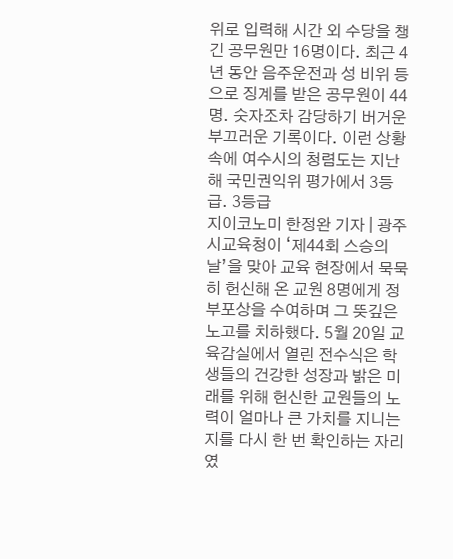위로 입력해 시간 외 수당을 챙긴 공무원만 16명이다. 최근 4년 동안 음주운전과 성 비위 등으로 징계를 받은 공무원이 44명. 숫자조차 감당하기 버거운 부끄러운 기록이다. 이런 상황 속에 여수시의 청렴도는 지난해 국민권익위 평가에서 3등급. 3등급
지이코노미 한정완 기자 | 광주시교육청이 ‘제44회 스승의 날’을 맞아 교육 현장에서 묵묵히 헌신해 온 교원 8명에게 정부포상을 수여하며 그 뜻깊은 노고를 치하했다. 5월 20일 교육감실에서 열린 전수식은 학생들의 건강한 성장과 밝은 미래를 위해 헌신한 교원들의 노력이 얼마나 큰 가치를 지니는지를 다시 한 번 확인하는 자리였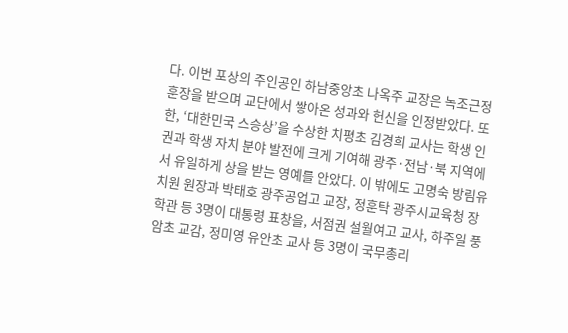다. 이번 포상의 주인공인 하남중앙초 나옥주 교장은 녹조근정훈장을 받으며 교단에서 쌓아온 성과와 헌신을 인정받았다. 또한, ‘대한민국 스승상’을 수상한 치평초 김경희 교사는 학생 인권과 학생 자치 분야 발전에 크게 기여해 광주·전남·북 지역에서 유일하게 상을 받는 영예를 안았다. 이 밖에도 고명숙 방림유치원 원장과 박태호 광주공업고 교장, 정훈탁 광주시교육청 장학관 등 3명이 대통령 표창을, 서점권 설월여고 교사, 하주일 풍암초 교감, 정미영 유안초 교사 등 3명이 국무총리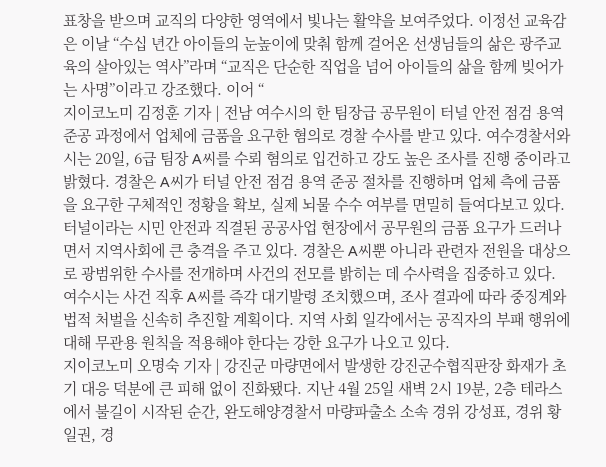표창을 받으며 교직의 다양한 영역에서 빛나는 활약을 보여주었다. 이정선 교육감은 이날 “수십 년간 아이들의 눈높이에 맞춰 함께 걸어온 선생님들의 삶은 광주교육의 살아있는 역사”라며 “교직은 단순한 직업을 넘어 아이들의 삶을 함께 빚어가는 사명”이라고 강조했다. 이어 “
지이코노미 김정훈 기자 | 전남 여수시의 한 팀장급 공무원이 터널 안전 점검 용역 준공 과정에서 업체에 금품을 요구한 혐의로 경찰 수사를 받고 있다. 여수경찰서와 시는 20일, 6급 팀장 A씨를 수뢰 혐의로 입건하고 강도 높은 조사를 진행 중이라고 밝혔다. 경찰은 A씨가 터널 안전 점검 용역 준공 절차를 진행하며 업체 측에 금품을 요구한 구체적인 정황을 확보, 실제 뇌물 수수 여부를 면밀히 들여다보고 있다. 터널이라는 시민 안전과 직결된 공공사업 현장에서 공무원의 금품 요구가 드러나면서 지역사회에 큰 충격을 주고 있다. 경찰은 A씨뿐 아니라 관련자 전원을 대상으로 광범위한 수사를 전개하며 사건의 전모를 밝히는 데 수사력을 집중하고 있다. 여수시는 사건 직후 A씨를 즉각 대기발령 조치했으며, 조사 결과에 따라 중징계와 법적 처벌을 신속히 추진할 계획이다. 지역 사회 일각에서는 공직자의 부패 행위에 대해 무관용 원칙을 적용해야 한다는 강한 요구가 나오고 있다.
지이코노미 오명숙 기자 | 강진군 마량면에서 발생한 강진군수협직판장 화재가 초기 대응 덕분에 큰 피해 없이 진화됐다. 지난 4월 25일 새벽 2시 19분, 2층 테라스에서 불길이 시작된 순간, 완도해양경찰서 마량파출소 소속 경위 강성표, 경위 황일권, 경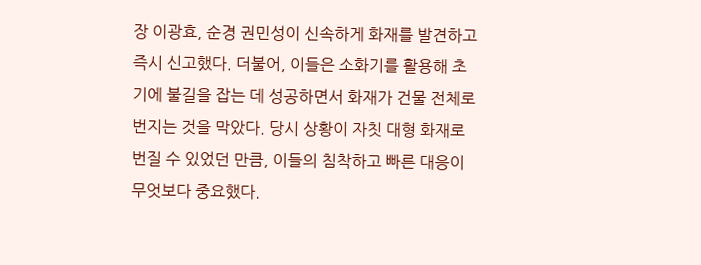장 이광효, 순경 권민성이 신속하게 화재를 발견하고 즉시 신고했다. 더불어, 이들은 소화기를 활용해 초기에 불길을 잡는 데 성공하면서 화재가 건물 전체로 번지는 것을 막았다. 당시 상황이 자칫 대형 화재로 번질 수 있었던 만큼, 이들의 침착하고 빠른 대응이 무엇보다 중요했다.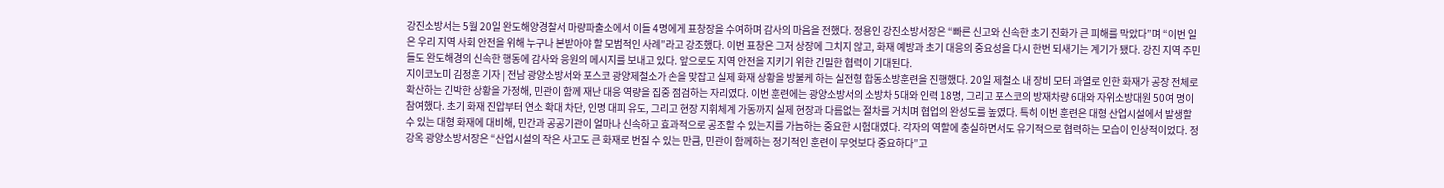강진소방서는 5월 20일 완도해양경찰서 마량파출소에서 이들 4명에게 표창장을 수여하며 감사의 마음을 전했다. 정용인 강진소방서장은 “빠른 신고와 신속한 초기 진화가 큰 피해를 막았다”며 “이번 일은 우리 지역 사회 안전을 위해 누구나 본받아야 할 모범적인 사례”라고 강조했다. 이번 표창은 그저 상장에 그치지 않고, 화재 예방과 초기 대응의 중요성을 다시 한번 되새기는 계기가 됐다. 강진 지역 주민들도 완도해경의 신속한 행동에 감사와 응원의 메시지를 보내고 있다. 앞으로도 지역 안전을 지키기 위한 긴밀한 협력이 기대된다.
지이코노미 김정훈 기자 | 전남 광양소방서와 포스코 광양제철소가 손을 맞잡고 실제 화재 상황을 방불케 하는 실전형 합동소방훈련을 진행했다. 20일 제철소 내 장비 모터 과열로 인한 화재가 공장 전체로 확산하는 긴박한 상황을 가정해, 민관이 함께 재난 대응 역량을 집중 점검하는 자리였다. 이번 훈련에는 광양소방서의 소방차 5대와 인력 18명, 그리고 포스코의 방재차량 6대와 자위소방대원 50여 명이 참여했다. 초기 화재 진압부터 연소 확대 차단, 인명 대피 유도, 그리고 현장 지휘체계 가동까지 실제 현장과 다름없는 절차를 거치며 협업의 완성도를 높였다. 특히 이번 훈련은 대형 산업시설에서 발생할 수 있는 대형 화재에 대비해, 민간과 공공기관이 얼마나 신속하고 효과적으로 공조할 수 있는지를 가늠하는 중요한 시험대였다. 각자의 역할에 충실하면서도 유기적으로 협력하는 모습이 인상적이었다. 정강옥 광양소방서장은 “산업시설의 작은 사고도 큰 화재로 번질 수 있는 만큼, 민관이 함께하는 정기적인 훈련이 무엇보다 중요하다”고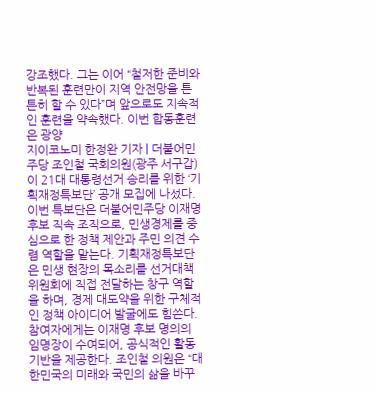강조했다. 그는 이어 “철저한 준비와 반복된 훈련만이 지역 안전망을 튼튼히 할 수 있다”며 앞으로도 지속적인 훈련을 약속했다. 이번 합동훈련은 광양
지이코노미 한정완 기자 | 더불어민주당 조인철 국회의원(광주 서구갑)이 21대 대통령선거 승리를 위한 ‘기획재정특보단’ 공개 모집에 나섰다. 이번 특보단은 더불어민주당 이재명 후보 직속 조직으로, 민생경제를 중심으로 한 정책 제안과 주민 의견 수렴 역할을 맡는다. 기획재정특보단은 민생 현장의 목소리를 선거대책위원회에 직접 전달하는 창구 역할을 하며, 경제 대도약을 위한 구체적인 정책 아이디어 발굴에도 힘쓴다. 참여자에게는 이재명 후보 명의의 임명장이 수여되어, 공식적인 활동 기반을 제공한다. 조인철 의원은 “대한민국의 미래와 국민의 삶을 바꾸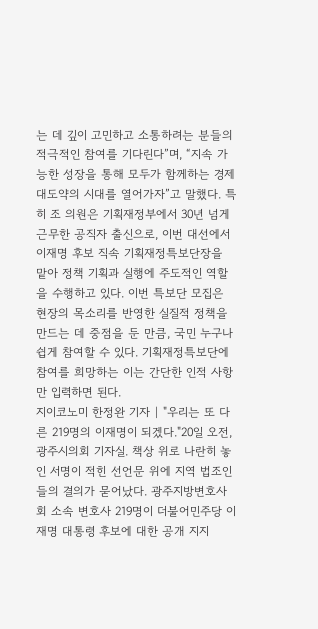는 데 깊이 고민하고 소통하려는 분들의 적극적인 참여를 기다린다”며, “지속 가능한 성장을 통해 모두가 함께하는 경제 대도약의 시대를 열어가자”고 말했다. 특히 조 의원은 기획재정부에서 30년 넘게 근무한 공직자 출신으로, 이번 대선에서 이재명 후보 직속 기획재정특보단장을 맡아 정책 기획과 실행에 주도적인 역할을 수행하고 있다. 이번 특보단 모집은 현장의 목소리를 반영한 실질적 정책을 만드는 데 중점을 둔 만큼, 국민 누구나 쉽게 참여할 수 있다. 기획재정특보단에 참여를 희망하는 이는 간단한 인적 사항만 입력하면 된다.
지이코노미 한정완 기자 | "우리는 또 다른 219명의 이재명이 되겠다."20일 오전, 광주시의회 기자실. 책상 위로 나란히 놓인 서명이 적힌 선언문 위에 지역 법조인들의 결의가 묻어났다. 광주지방변호사회 소속 변호사 219명이 더불어민주당 이재명 대통령 후보에 대한 공개 지지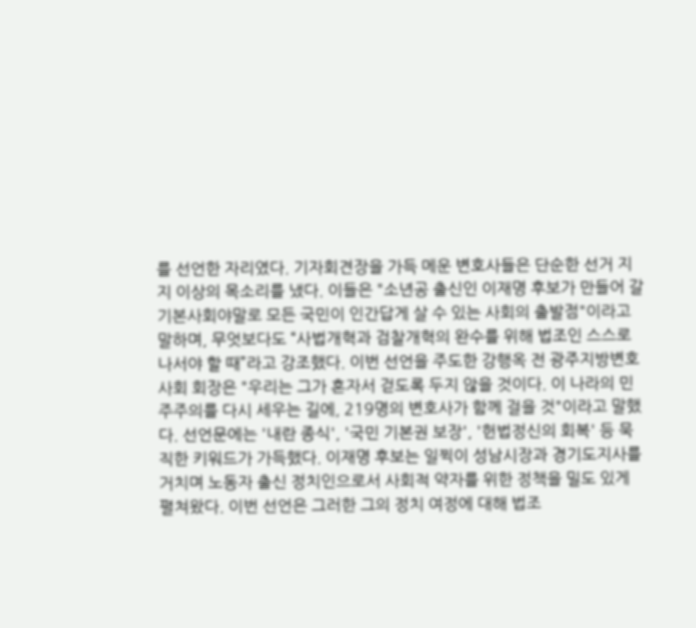를 선언한 자리였다. 기자회견장을 가득 메운 변호사들은 단순한 선거 지지 이상의 목소리를 냈다. 이들은 "소년공 출신인 이재명 후보가 만들어 갈 기본사회야말로 모든 국민이 인간답게 살 수 있는 사회의 출발점"이라고 말하며, 무엇보다도 “사법개혁과 검찰개혁의 완수를 위해 법조인 스스로 나서야 할 때”라고 강조했다. 이번 선언을 주도한 강행옥 전 광주지방변호사회 회장은 "우리는 그가 혼자서 걷도록 두지 않을 것이다. 이 나라의 민주주의를 다시 세우는 길에, 219명의 변호사가 함께 걸을 것"이라고 말했다. 선언문에는 '내란 종식', '국민 기본권 보장', '헌법정신의 회복' 등 묵직한 키워드가 가득했다. 이재명 후보는 일찍이 성남시장과 경기도지사를 거치며 노동자 출신 정치인으로서 사회적 약자를 위한 정책을 밀도 있게 펼쳐왔다. 이번 선언은 그러한 그의 정치 여정에 대해 법조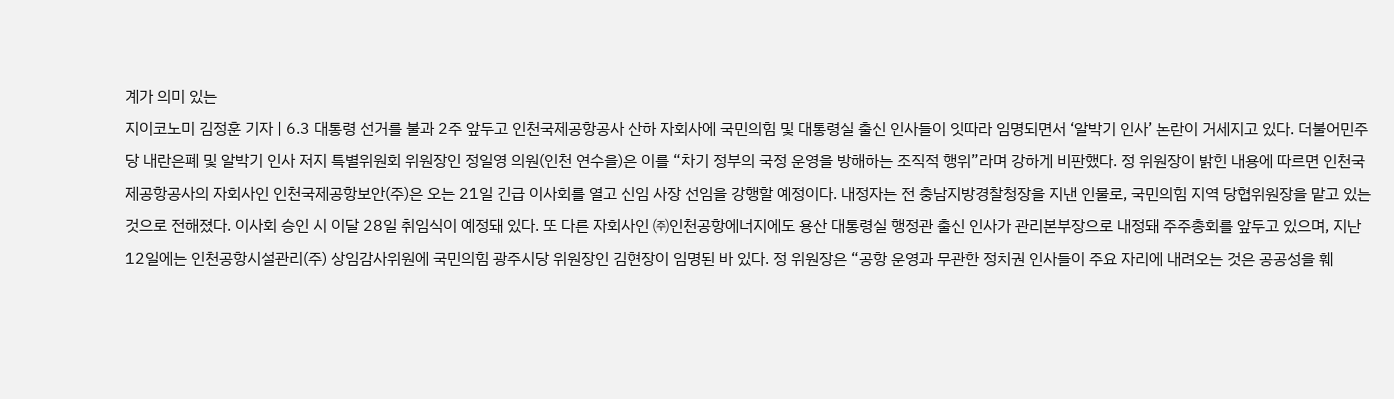계가 의미 있는
지이코노미 김정훈 기자 | 6.3 대통령 선거를 불과 2주 앞두고 인천국제공항공사 산하 자회사에 국민의힘 및 대통령실 출신 인사들이 잇따라 임명되면서 ‘알박기 인사’ 논란이 거세지고 있다. 더불어민주당 내란은폐 및 알박기 인사 저지 특별위원회 위원장인 정일영 의원(인천 연수을)은 이를 “차기 정부의 국정 운영을 방해하는 조직적 행위”라며 강하게 비판했다. 정 위원장이 밝힌 내용에 따르면 인천국제공항공사의 자회사인 인천국제공항보안(주)은 오는 21일 긴급 이사회를 열고 신임 사장 선임을 강행할 예정이다. 내정자는 전 충남지방경찰청장을 지낸 인물로, 국민의힘 지역 당협위원장을 맡고 있는 것으로 전해졌다. 이사회 승인 시 이달 28일 취임식이 예정돼 있다. 또 다른 자회사인 ㈜인천공항에너지에도 용산 대통령실 행정관 출신 인사가 관리본부장으로 내정돼 주주총회를 앞두고 있으며, 지난 12일에는 인천공항시설관리(주) 상임감사위원에 국민의힘 광주시당 위원장인 김현장이 임명된 바 있다. 정 위원장은 “공항 운영과 무관한 정치권 인사들이 주요 자리에 내려오는 것은 공공성을 훼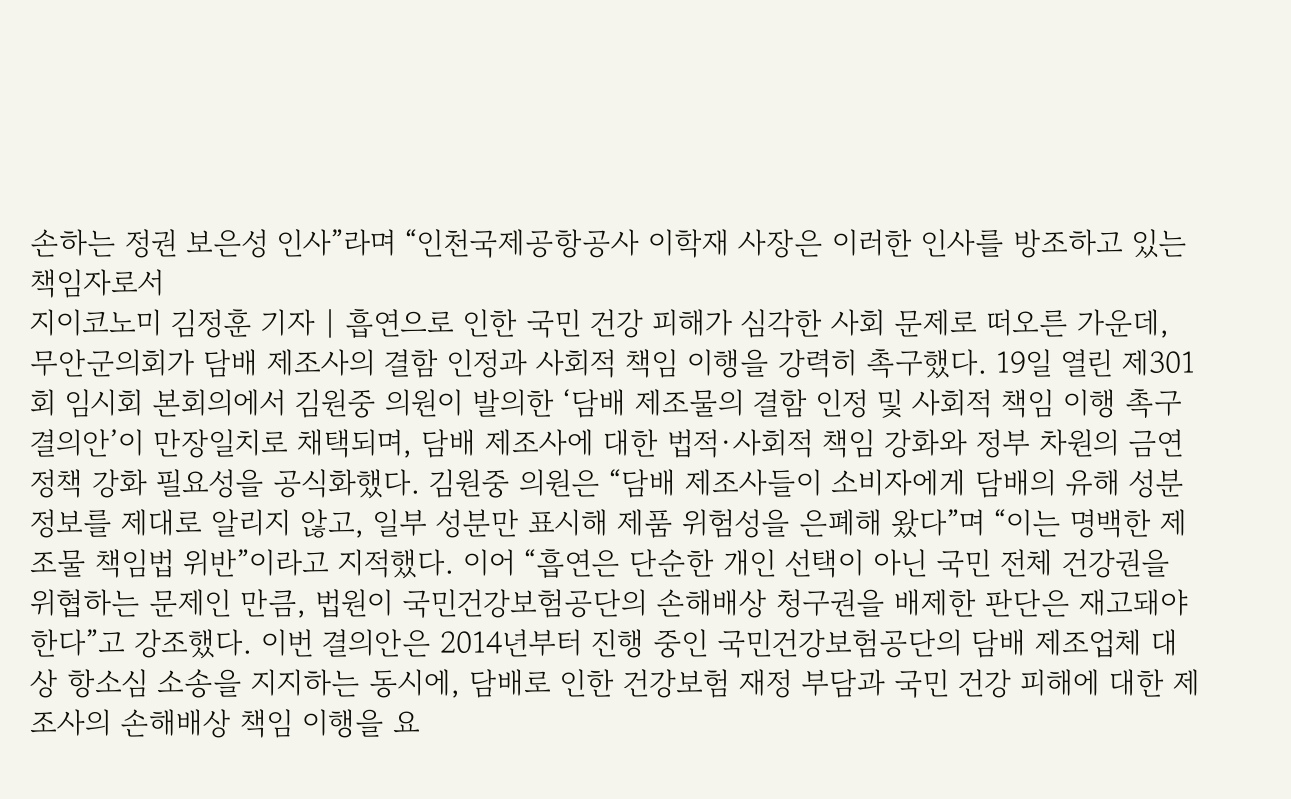손하는 정권 보은성 인사”라며 “인천국제공항공사 이학재 사장은 이러한 인사를 방조하고 있는 책임자로서
지이코노미 김정훈 기자 | 흡연으로 인한 국민 건강 피해가 심각한 사회 문제로 떠오른 가운데, 무안군의회가 담배 제조사의 결함 인정과 사회적 책임 이행을 강력히 촉구했다. 19일 열린 제301회 임시회 본회의에서 김원중 의원이 발의한 ‘담배 제조물의 결함 인정 및 사회적 책임 이행 촉구 결의안’이 만장일치로 채택되며, 담배 제조사에 대한 법적·사회적 책임 강화와 정부 차원의 금연 정책 강화 필요성을 공식화했다. 김원중 의원은 “담배 제조사들이 소비자에게 담배의 유해 성분 정보를 제대로 알리지 않고, 일부 성분만 표시해 제품 위험성을 은폐해 왔다”며 “이는 명백한 제조물 책임법 위반”이라고 지적했다. 이어 “흡연은 단순한 개인 선택이 아닌 국민 전체 건강권을 위협하는 문제인 만큼, 법원이 국민건강보험공단의 손해배상 청구권을 배제한 판단은 재고돼야 한다”고 강조했다. 이번 결의안은 2014년부터 진행 중인 국민건강보험공단의 담배 제조업체 대상 항소심 소송을 지지하는 동시에, 담배로 인한 건강보험 재정 부담과 국민 건강 피해에 대한 제조사의 손해배상 책임 이행을 요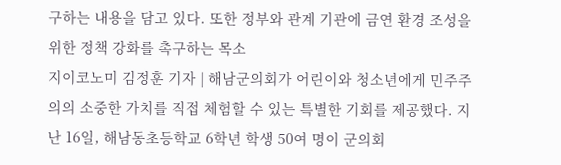구하는 내용을 담고 있다. 또한 정부와 관계 기관에 금연 환경 조성을 위한 정책 강화를 촉구하는 목소
지이코노미 김정훈 기자 | 해남군의회가 어린이와 청소년에게 민주주의의 소중한 가치를 직접 체험할 수 있는 특별한 기회를 제공했다. 지난 16일, 해남동초등학교 6학년 학생 50여 명이 군의회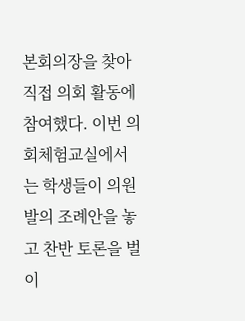본회의장을 찾아 직접 의회 활동에 참여했다. 이번 의회체험교실에서는 학생들이 의원 발의 조례안을 놓고 찬반 토론을 벌이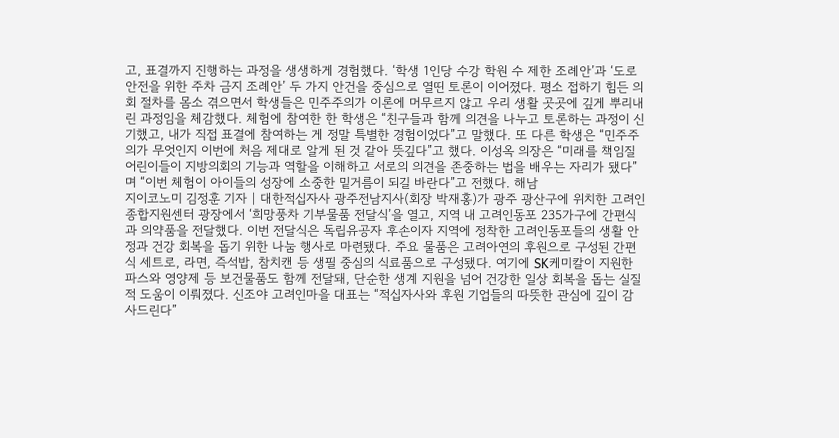고, 표결까지 진행하는 과정을 생생하게 경험했다. ‘학생 1인당 수강 학원 수 제한 조례안’과 ‘도로 안전을 위한 주차 금지 조례안’ 두 가지 안건을 중심으로 열띤 토론이 이어졌다. 평소 접하기 힘든 의회 절차를 몸소 겪으면서 학생들은 민주주의가 이론에 머무르지 않고 우리 생활 곳곳에 깊게 뿌리내린 과정임을 체감했다. 체험에 참여한 한 학생은 “친구들과 함께 의견을 나누고 토론하는 과정이 신기했고, 내가 직접 표결에 참여하는 게 정말 특별한 경험이었다”고 말했다. 또 다른 학생은 “민주주의가 무엇인지 이번에 처음 제대로 알게 된 것 같아 뜻깊다”고 했다. 이성옥 의장은 “미래를 책임질 어린이들이 지방의회의 기능과 역할을 이해하고 서로의 의견을 존중하는 법을 배우는 자리가 됐다”며 “이번 체험이 아이들의 성장에 소중한 밑거름이 되길 바란다”고 전했다. 해남
지이코노미 김정훈 기자 | 대한적십자사 광주전남지사(회장 박재홍)가 광주 광산구에 위치한 고려인종합지원센터 광장에서 ‘희망풍차 기부물품 전달식’을 열고, 지역 내 고려인동포 235가구에 간편식과 의약품을 전달했다. 이번 전달식은 독립유공자 후손이자 지역에 정착한 고려인동포들의 생활 안정과 건강 회복을 돕기 위한 나눔 행사로 마련됐다. 주요 물품은 고려아연의 후원으로 구성된 간편식 세트로, 라면, 즉석밥, 참치캔 등 생필 중심의 식료품으로 구성됐다. 여기에 SK케미칼이 지원한 파스와 영양제 등 보건물품도 함께 전달돼, 단순한 생계 지원을 넘어 건강한 일상 회복을 돕는 실질적 도움이 이뤄졌다. 신조야 고려인마을 대표는 “적십자사와 후원 기업들의 따뜻한 관심에 깊이 감사드린다”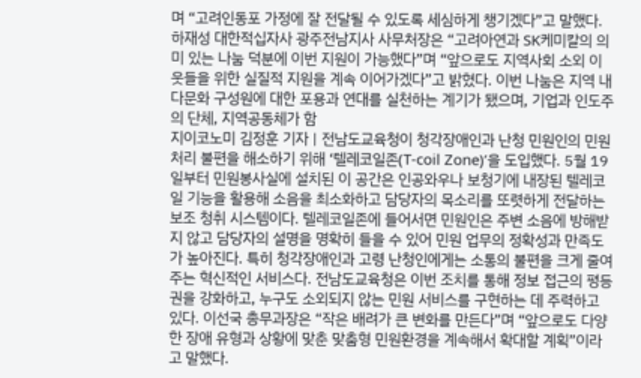며 “고려인동포 가정에 잘 전달될 수 있도록 세심하게 챙기겠다”고 말했다. 하재성 대한적십자사 광주전남지사 사무처장은 “고려아연과 SK케미칼의 의미 있는 나눔 덕분에 이번 지원이 가능했다”며 “앞으로도 지역사회 소외 이웃들을 위한 실질적 지원을 계속 이어가겠다”고 밝혔다. 이번 나눔은 지역 내 다문화 구성원에 대한 포용과 연대를 실천하는 계기가 됐으며, 기업과 인도주의 단체, 지역공동체가 함
지이코노미 김정훈 기자 | 전남도교육청이 청각장애인과 난청 민원인의 민원 처리 불편을 해소하기 위해 ‘텔레코일존(T-coil Zone)’을 도입했다. 5월 19일부터 민원봉사실에 설치된 이 공간은 인공와우나 보청기에 내장된 텔레코일 기능을 활용해 소음을 최소화하고 담당자의 목소리를 또렷하게 전달하는 보조 청취 시스템이다. 텔레코일존에 들어서면 민원인은 주변 소음에 방해받지 않고 담당자의 설명을 명확히 들을 수 있어 민원 업무의 정확성과 만족도가 높아진다. 특히 청각장애인과 고령 난청인에게는 소통의 불편을 크게 줄여주는 혁신적인 서비스다. 전남도교육청은 이번 조치를 통해 정보 접근의 평등권을 강화하고, 누구도 소외되지 않는 민원 서비스를 구현하는 데 주력하고 있다. 이선국 총무과장은 “작은 배려가 큰 변화를 만든다”며 “앞으로도 다양한 장애 유형과 상황에 맞춘 맞춤형 민원환경을 계속해서 확대할 계획”이라고 말했다.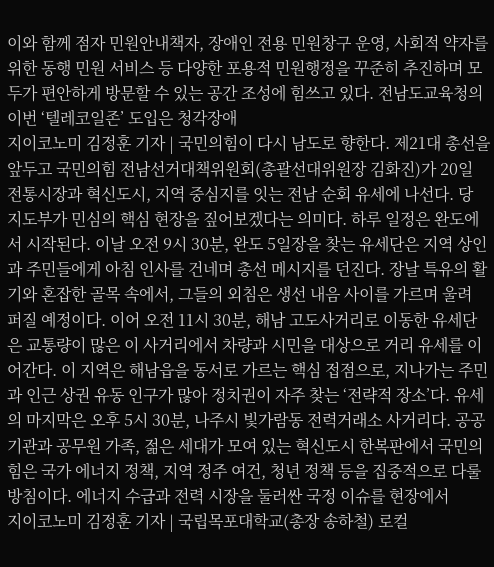이와 함께 점자 민원안내책자, 장애인 전용 민원창구 운영, 사회적 약자를 위한 동행 민원 서비스 등 다양한 포용적 민원행정을 꾸준히 추진하며 모두가 편안하게 방문할 수 있는 공간 조성에 힘쓰고 있다. 전남도교육청의 이번 ‘텔레코일존’ 도입은 청각장애
지이코노미 김정훈 기자 | 국민의힘이 다시 남도로 향한다. 제21대 총선을 앞두고 국민의힘 전남선거대책위원회(총괄선대위원장 김화진)가 20일 전통시장과 혁신도시, 지역 중심지를 잇는 전남 순회 유세에 나선다. 당 지도부가 민심의 핵심 현장을 짚어보겠다는 의미다. 하루 일정은 완도에서 시작된다. 이날 오전 9시 30분, 완도 5일장을 찾는 유세단은 지역 상인과 주민들에게 아침 인사를 건네며 총선 메시지를 던진다. 장날 특유의 활기와 혼잡한 골목 속에서, 그들의 외침은 생선 내음 사이를 가르며 울려 퍼질 예정이다. 이어 오전 11시 30분, 해남 고도사거리로 이동한 유세단은 교통량이 많은 이 사거리에서 차량과 시민을 대상으로 거리 유세를 이어간다. 이 지역은 해남읍을 동서로 가르는 핵심 접점으로, 지나가는 주민과 인근 상권 유동 인구가 많아 정치권이 자주 찾는 ‘전략적 장소’다. 유세의 마지막은 오후 5시 30분, 나주시 빛가람동 전력거래소 사거리다. 공공기관과 공무원 가족, 젊은 세대가 모여 있는 혁신도시 한복판에서 국민의힘은 국가 에너지 정책, 지역 정주 여건, 청년 정책 등을 집중적으로 다룰 방침이다. 에너지 수급과 전력 시장을 둘러싼 국정 이슈를 현장에서
지이코노미 김정훈 기자 | 국립목포대학교(총장 송하철) 로컬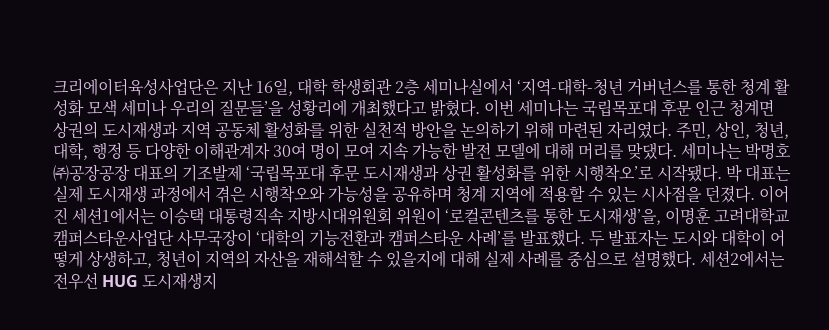크리에이터육성사업단은 지난 16일, 대학 학생회관 2층 세미나실에서 ‘지역-대학-청년 거버넌스를 통한 청계 활성화 모색 세미나 우리의 질문들’을 성황리에 개최했다고 밝혔다. 이번 세미나는 국립목포대 후문 인근 청계면 상권의 도시재생과 지역 공동체 활성화를 위한 실천적 방안을 논의하기 위해 마련된 자리였다. 주민, 상인, 청년, 대학, 행정 등 다양한 이해관계자 30여 명이 모여 지속 가능한 발전 모델에 대해 머리를 맞댔다. 세미나는 박명호 ㈜공장공장 대표의 기조발제 ‘국립목포대 후문 도시재생과 상권 활성화를 위한 시행착오’로 시작됐다. 박 대표는 실제 도시재생 과정에서 겪은 시행착오와 가능성을 공유하며 청계 지역에 적용할 수 있는 시사점을 던졌다. 이어진 세션1에서는 이승택 대통령직속 지방시대위원회 위원이 ‘로컬콘텐츠를 통한 도시재생’을, 이명훈 고려대학교 캠퍼스타운사업단 사무국장이 ‘대학의 기능전환과 캠퍼스타운 사례’를 발표했다. 두 발표자는 도시와 대학이 어떻게 상생하고, 청년이 지역의 자산을 재해석할 수 있을지에 대해 실제 사례를 중심으로 설명했다. 세션2에서는 전우선 HUG 도시재생지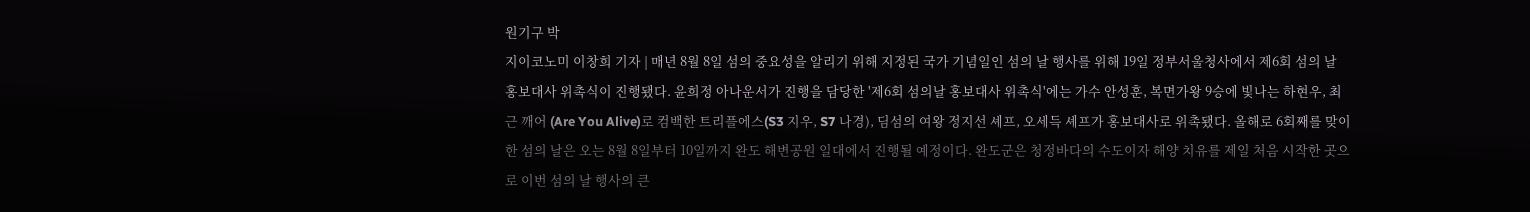원기구 박
지이코노미 이창희 기자 | 매년 8월 8일 섬의 중요성을 알리기 위해 지정된 국가 기념일인 섬의 날 행사를 위해 19일 정부서울청사에서 제6회 섬의 날 홍보대사 위촉식이 진행됐다. 윤희정 아나운서가 진행을 담당한 '제6회 섬의날 홍보대사 위촉식'에는 가수 안성훈, 복면가왕 9승에 빛나는 하현우, 최근 깨어 (Are You Alive)로 컴백한 트리플에스(S3 지우, S7 나경), 딤섬의 여왕 정지선 셰프, 오세득 셰프가 홍보대사로 위촉됐다. 올해로 6회째를 맞이한 섬의 날은 오는 8월 8일부터 10일까지 완도 해변공원 일대에서 진행될 예정이다. 완도군은 청정바다의 수도이자 해양 치유를 제일 처음 시작한 곳으로 이번 섬의 날 행사의 큰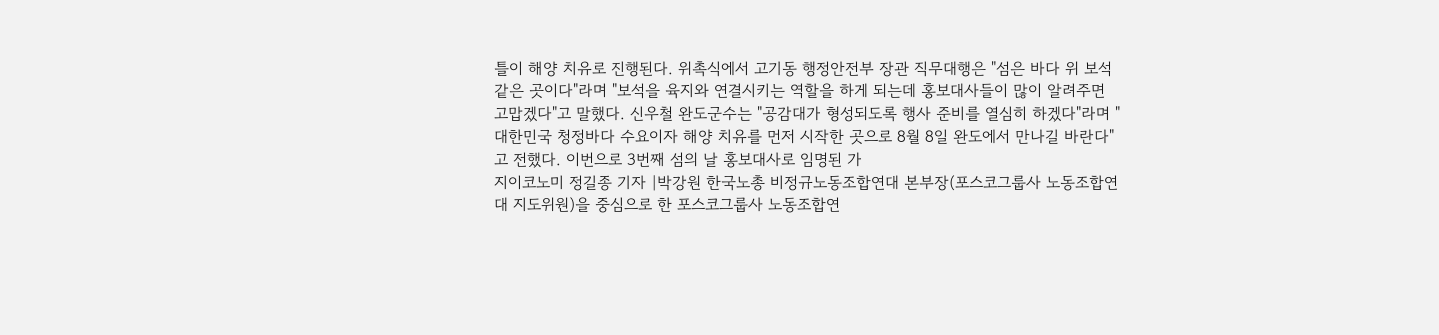틀이 해양 치유로 진행된다. 위촉식에서 고기동 행정안전부 장관 직무대행은 "섬은 바다 위 보석 같은 곳이다"라며 "보석을 육지와 연결시키는 역할을 하게 되는데 홍보대사들이 많이 알려주면 고맙겠다"고 말했다. 신우철 완도군수는 "공감대가 형성되도록 행사 준비를 열심히 하겠다"라며 "대한민국 청정바다 수요이자 해양 치유를 먼저 시작한 곳으로 8월 8일 완도에서 만나길 바란다"고 전했다. 이번으로 3번째 섬의 날 홍보대사로 임명된 가
지이코노미 정길종 기자 |박강원 한국노총 비정규노동조합연대 본부장(포스코그룹사 노동조합연대 지도위원)을 중심으로 한 포스코그룹사 노동조합연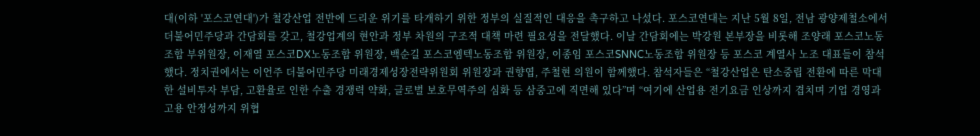대(이하 '포스코연대')가 철강산업 전반에 드리운 위기를 타개하기 위한 정부의 실질적인 대응을 촉구하고 나섰다. 포스코연대는 지난 5월 8일, 전남 광양제철소에서 더불어민주당과 간담회를 갖고, 철강업계의 현안과 정부 차원의 구조적 대책 마련 필요성을 전달했다. 이날 간담회에는 박강원 본부장을 비롯해 조양래 포스코노동조합 부위원장, 이재열 포스코DX노동조합 위원장, 백순길 포스코엠텍노동조합 위원장, 이종임 포스코SNNC노동조합 위원장 등 포스코 계열사 노조 대표들이 참석했다. 정치권에서는 이언주 더불어민주당 미래경제성장전략위원회 위원장과 권향엽, 주철현 의원이 함께했다. 참석자들은 “철강산업은 탄소중립 전환에 따른 막대한 설비투자 부담, 고환율로 인한 수출 경쟁력 약화, 글로벌 보호무역주의 심화 등 삼중고에 직면해 있다”며 “여기에 산업용 전기요금 인상까지 겹치며 기업 경영과 고용 안정성까지 위협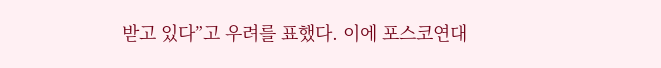받고 있다”고 우려를 표했다. 이에 포스코연대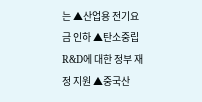는 ▲산업용 전기요금 인하 ▲탄소중립 R&D에 대한 정부 재정 지원 ▲중국산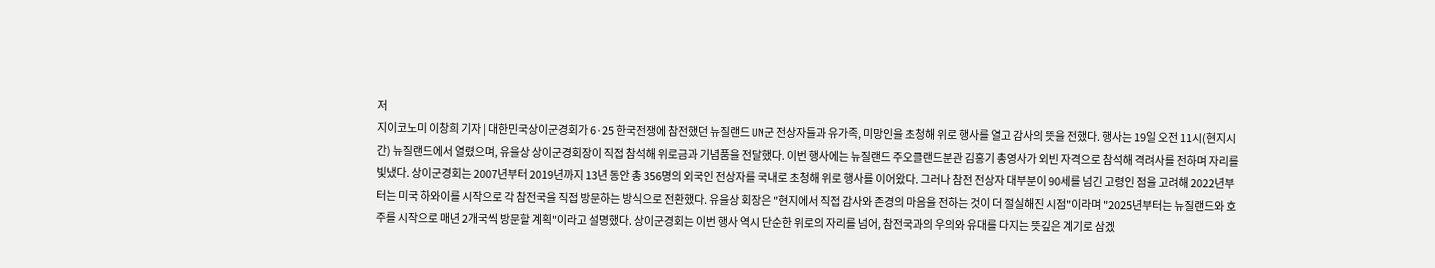저
지이코노미 이창희 기자 | 대한민국상이군경회가 6·25 한국전쟁에 참전했던 뉴질랜드 UN군 전상자들과 유가족, 미망인을 초청해 위로 행사를 열고 감사의 뜻을 전했다. 행사는 19일 오전 11시(현지시간) 뉴질랜드에서 열렸으며, 유을상 상이군경회장이 직접 참석해 위로금과 기념품을 전달했다. 이번 행사에는 뉴질랜드 주오클랜드분관 김홍기 총영사가 외빈 자격으로 참석해 격려사를 전하며 자리를 빛냈다. 상이군경회는 2007년부터 2019년까지 13년 동안 총 356명의 외국인 전상자를 국내로 초청해 위로 행사를 이어왔다. 그러나 참전 전상자 대부분이 90세를 넘긴 고령인 점을 고려해 2022년부터는 미국 하와이를 시작으로 각 참전국을 직접 방문하는 방식으로 전환했다. 유을상 회장은 "현지에서 직접 감사와 존경의 마음을 전하는 것이 더 절실해진 시점"이라며 "2025년부터는 뉴질랜드와 호주를 시작으로 매년 2개국씩 방문할 계획"이라고 설명했다. 상이군경회는 이번 행사 역시 단순한 위로의 자리를 넘어, 참전국과의 우의와 유대를 다지는 뜻깊은 계기로 삼겠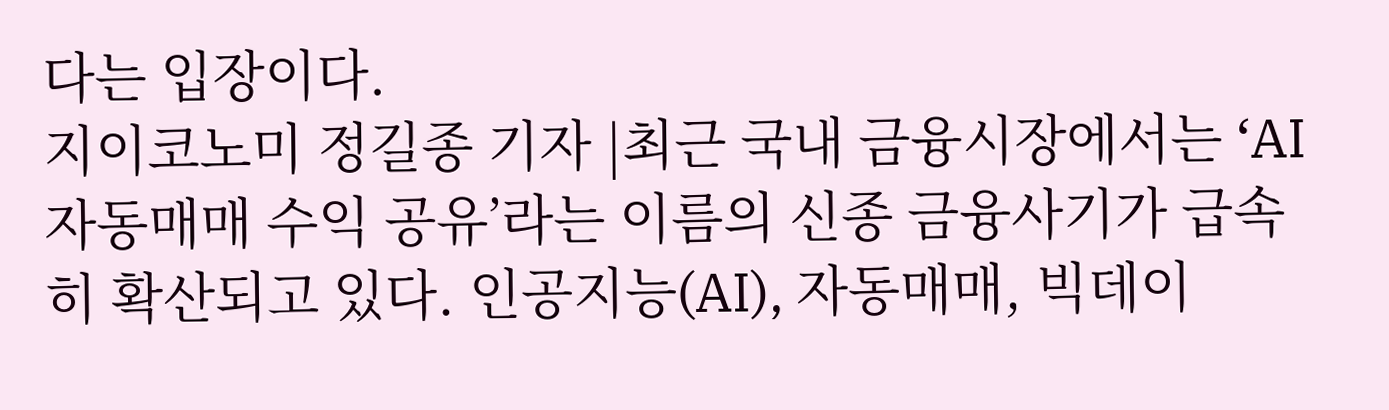다는 입장이다.
지이코노미 정길종 기자 |최근 국내 금융시장에서는 ‘AI 자동매매 수익 공유’라는 이름의 신종 금융사기가 급속히 확산되고 있다. 인공지능(AI), 자동매매, 빅데이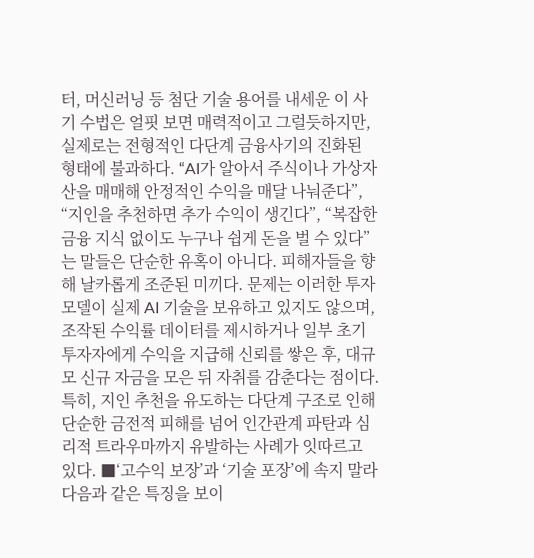터, 머신러닝 등 첨단 기술 용어를 내세운 이 사기 수법은 얼핏 보면 매력적이고 그럴듯하지만, 실제로는 전형적인 다단계 금융사기의 진화된 형태에 불과하다. “AI가 알아서 주식이나 가상자산을 매매해 안정적인 수익을 매달 나눠준다”, “지인을 추천하면 추가 수익이 생긴다”, “복잡한 금융 지식 없이도 누구나 쉽게 돈을 벌 수 있다”는 말들은 단순한 유혹이 아니다. 피해자들을 향해 날카롭게 조준된 미끼다. 문제는 이러한 투자 모델이 실제 AI 기술을 보유하고 있지도 않으며, 조작된 수익률 데이터를 제시하거나 일부 초기 투자자에게 수익을 지급해 신뢰를 쌓은 후, 대규모 신규 자금을 모은 뒤 자취를 감춘다는 점이다. 특히, 지인 추천을 유도하는 다단계 구조로 인해 단순한 금전적 피해를 넘어 인간관계 파탄과 심리적 트라우마까지 유발하는 사례가 잇따르고 있다. ■‘고수익 보장’과 ‘기술 포장’에 속지 말라 다음과 같은 특징을 보이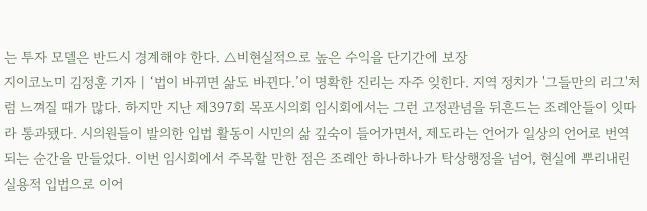는 투자 모델은 반드시 경계해야 한다. △비현실적으로 높은 수익을 단기간에 보장
지이코노미 김정훈 기자 | ‘법이 바뀌면 삶도 바뀐다.’이 명확한 진리는 자주 잊힌다. 지역 정치가 '그들만의 리그'처럼 느껴질 때가 많다. 하지만 지난 제397회 목포시의회 임시회에서는 그런 고정관념을 뒤흔드는 조례안들이 잇따라 통과됐다. 시의원들이 발의한 입법 활동이 시민의 삶 깊숙이 들어가면서, 제도라는 언어가 일상의 언어로 번역되는 순간을 만들었다. 이번 임시회에서 주목할 만한 점은 조례안 하나하나가 탁상행정을 넘어, 현실에 뿌리내린 실용적 입법으로 이어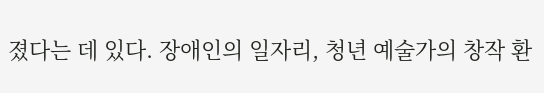졌다는 데 있다. 장애인의 일자리, 청년 예술가의 창작 환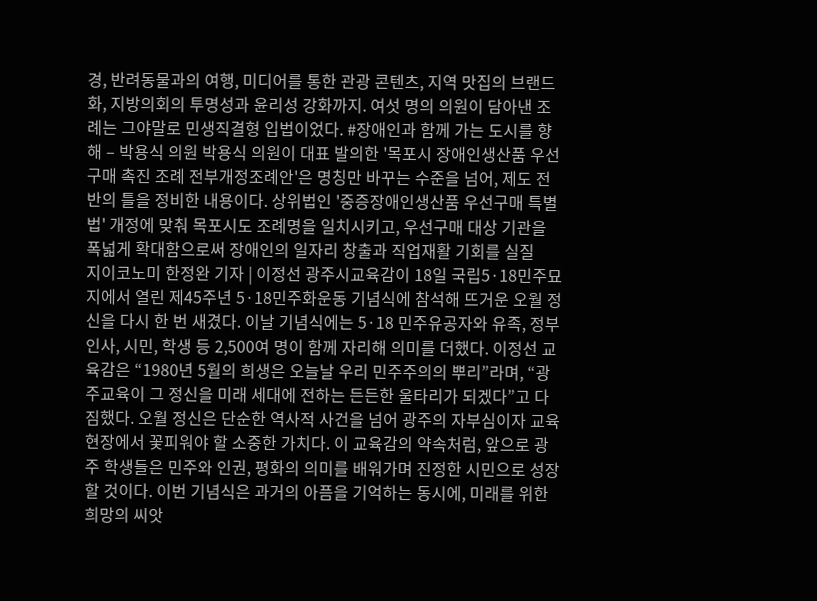경, 반려동물과의 여행, 미디어를 통한 관광 콘텐츠, 지역 맛집의 브랜드화, 지방의회의 투명성과 윤리성 강화까지. 여섯 명의 의원이 담아낸 조례는 그야말로 민생직결형 입법이었다. #장애인과 함께 가는 도시를 향해 – 박용식 의원 박용식 의원이 대표 발의한 '목포시 장애인생산품 우선구매 촉진 조례 전부개정조례안'은 명칭만 바꾸는 수준을 넘어, 제도 전반의 틀을 정비한 내용이다. 상위법인 '중증장애인생산품 우선구매 특별법' 개정에 맞춰 목포시도 조례명을 일치시키고, 우선구매 대상 기관을 폭넓게 확대함으로써 장애인의 일자리 창출과 직업재활 기회를 실질
지이코노미 한정완 기자 | 이정선 광주시교육감이 18일 국립5·18민주묘지에서 열린 제45주년 5·18민주화운동 기념식에 참석해 뜨거운 오월 정신을 다시 한 번 새겼다. 이날 기념식에는 5·18 민주유공자와 유족, 정부 인사, 시민, 학생 등 2,500여 명이 함께 자리해 의미를 더했다. 이정선 교육감은 “1980년 5월의 희생은 오늘날 우리 민주주의의 뿌리”라며, “광주교육이 그 정신을 미래 세대에 전하는 든든한 울타리가 되겠다”고 다짐했다. 오월 정신은 단순한 역사적 사건을 넘어 광주의 자부심이자 교육 현장에서 꽃피워야 할 소중한 가치다. 이 교육감의 약속처럼, 앞으로 광주 학생들은 민주와 인권, 평화의 의미를 배워가며 진정한 시민으로 성장할 것이다. 이번 기념식은 과거의 아픔을 기억하는 동시에, 미래를 위한 희망의 씨앗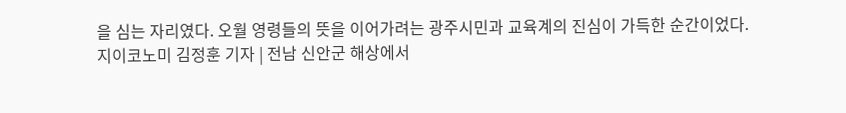을 심는 자리였다. 오월 영령들의 뜻을 이어가려는 광주시민과 교육계의 진심이 가득한 순간이었다.
지이코노미 김정훈 기자 | 전남 신안군 해상에서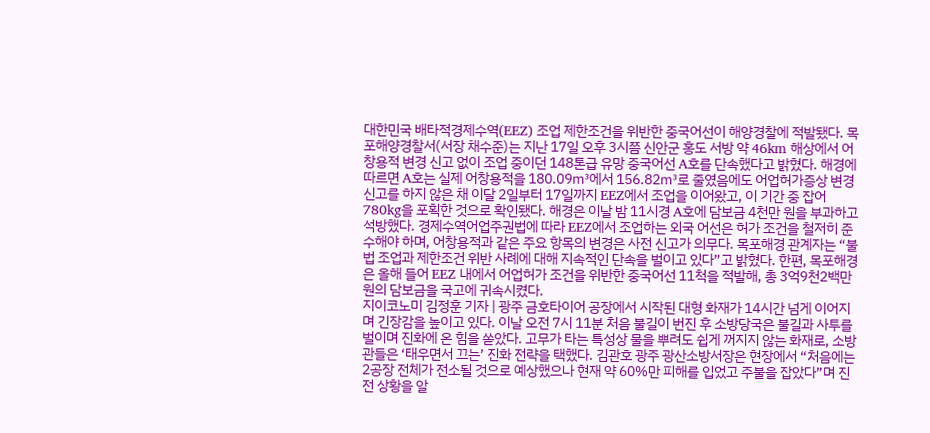대한민국 배타적경제수역(EEZ) 조업 제한조건을 위반한 중국어선이 해양경찰에 적발됐다. 목포해양경찰서(서장 채수준)는 지난 17일 오후 3시쯤 신안군 홍도 서방 약 46km 해상에서 어창용적 변경 신고 없이 조업 중이던 148톤급 유망 중국어선 A호를 단속했다고 밝혔다. 해경에 따르면 A호는 실제 어창용적을 180.09㎥에서 156.82㎥로 줄였음에도 어업허가증상 변경 신고를 하지 않은 채 이달 2일부터 17일까지 EEZ에서 조업을 이어왔고, 이 기간 중 잡어 780kg을 포획한 것으로 확인됐다. 해경은 이날 밤 11시경 A호에 담보금 4천만 원을 부과하고 석방했다. 경제수역어업주권법에 따라 EEZ에서 조업하는 외국 어선은 허가 조건을 철저히 준수해야 하며, 어창용적과 같은 주요 항목의 변경은 사전 신고가 의무다. 목포해경 관계자는 “불법 조업과 제한조건 위반 사례에 대해 지속적인 단속을 벌이고 있다”고 밝혔다. 한편, 목포해경은 올해 들어 EEZ 내에서 어업허가 조건을 위반한 중국어선 11척을 적발해, 총 3억9천2백만 원의 담보금을 국고에 귀속시켰다.
지이코노미 김정훈 기자 | 광주 금호타이어 공장에서 시작된 대형 화재가 14시간 넘게 이어지며 긴장감을 높이고 있다. 이날 오전 7시 11분 처음 불길이 번진 후 소방당국은 불길과 사투를 벌이며 진화에 온 힘을 쏟았다. 고무가 타는 특성상 물을 뿌려도 쉽게 꺼지지 않는 화재로, 소방관들은 ‘태우면서 끄는’ 진화 전략을 택했다. 김관호 광주 광산소방서장은 현장에서 “처음에는 2공장 전체가 전소될 것으로 예상했으나 현재 약 60%만 피해를 입었고 주불을 잡았다”며 진전 상황을 알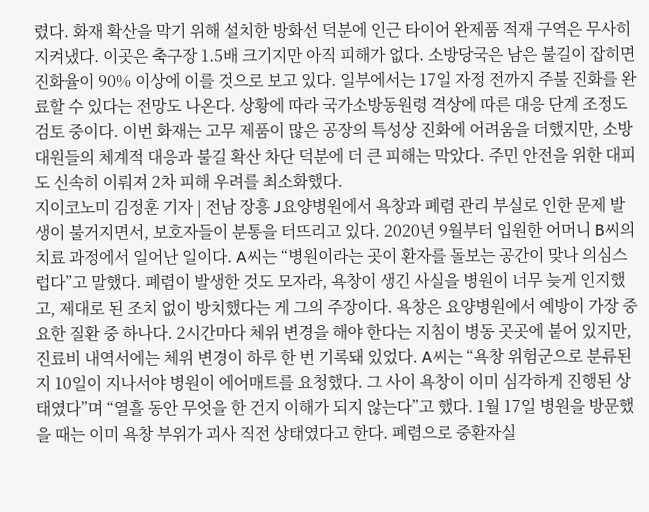렸다. 화재 확산을 막기 위해 설치한 방화선 덕분에 인근 타이어 완제품 적재 구역은 무사히 지켜냈다. 이곳은 축구장 1.5배 크기지만 아직 피해가 없다. 소방당국은 남은 불길이 잡히면 진화율이 90% 이상에 이를 것으로 보고 있다. 일부에서는 17일 자정 전까지 주불 진화를 완료할 수 있다는 전망도 나온다. 상황에 따라 국가소방동원령 격상에 따른 대응 단계 조정도 검토 중이다. 이번 화재는 고무 제품이 많은 공장의 특성상 진화에 어려움을 더했지만, 소방대원들의 체계적 대응과 불길 확산 차단 덕분에 더 큰 피해는 막았다. 주민 안전을 위한 대피도 신속히 이뤄져 2차 피해 우려를 최소화했다.
지이코노미 김정훈 기자 | 전남 장흥 J요양병원에서 욕창과 폐렴 관리 부실로 인한 문제 발생이 불거지면서, 보호자들이 분통을 터뜨리고 있다. 2020년 9월부터 입원한 어머니 B씨의 치료 과정에서 일어난 일이다. A씨는 “병원이라는 곳이 환자를 돌보는 공간이 맞나 의심스럽다”고 말했다. 폐렴이 발생한 것도 모자라, 욕창이 생긴 사실을 병원이 너무 늦게 인지했고, 제대로 된 조치 없이 방치했다는 게 그의 주장이다. 욕창은 요양병원에서 예방이 가장 중요한 질환 중 하나다. 2시간마다 체위 변경을 해야 한다는 지침이 병동 곳곳에 붙어 있지만, 진료비 내역서에는 체위 변경이 하루 한 번 기록돼 있었다. A씨는 “욕창 위험군으로 분류된 지 10일이 지나서야 병원이 에어매트를 요청했다. 그 사이 욕창이 이미 심각하게 진행된 상태였다”며 “열흘 동안 무엇을 한 건지 이해가 되지 않는다”고 했다. 1월 17일 병원을 방문했을 때는 이미 욕창 부위가 괴사 직전 상태였다고 한다. 폐렴으로 중환자실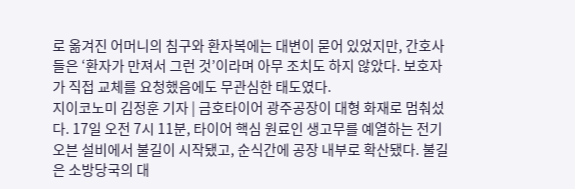로 옮겨진 어머니의 침구와 환자복에는 대변이 묻어 있었지만, 간호사들은 ‘환자가 만져서 그런 것’이라며 아무 조치도 하지 않았다. 보호자가 직접 교체를 요청했음에도 무관심한 태도였다.
지이코노미 김정훈 기자 | 금호타이어 광주공장이 대형 화재로 멈춰섰다. 17일 오전 7시 11분, 타이어 핵심 원료인 생고무를 예열하는 전기 오븐 설비에서 불길이 시작됐고, 순식간에 공장 내부로 확산됐다. 불길은 소방당국의 대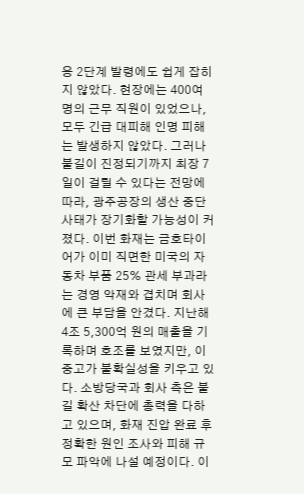응 2단계 발령에도 쉽게 잡히지 않았다. 현장에는 400여 명의 근무 직원이 있었으나, 모두 긴급 대피해 인명 피해는 발생하지 않았다. 그러나 불길이 진정되기까지 최장 7일이 걸릴 수 있다는 전망에 따라, 광주공장의 생산 중단 사태가 장기화할 가능성이 커졌다. 이번 화재는 금호타이어가 이미 직면한 미국의 자동차 부품 25% 관세 부과라는 경영 악재와 겹치며 회사에 큰 부담을 안겼다. 지난해 4조 5,300억 원의 매출을 기록하며 호조를 보였지만, 이중고가 불확실성을 키우고 있다. 소방당국과 회사 측은 불길 확산 차단에 총력을 다하고 있으며, 화재 진압 완료 후 정확한 원인 조사와 피해 규모 파악에 나설 예정이다. 이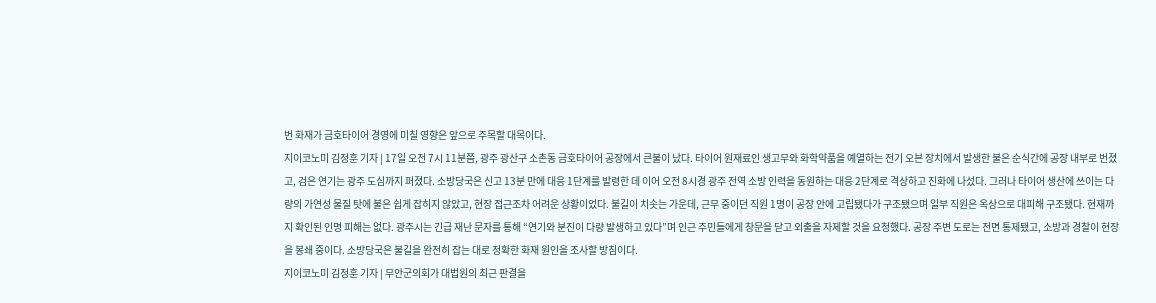번 화재가 금호타이어 경영에 미칠 영향은 앞으로 주목할 대목이다.
지이코노미 김정훈 기자 | 17일 오전 7시 11분쯤, 광주 광산구 소촌동 금호타이어 공장에서 큰불이 났다. 타이어 원재료인 생고무와 화학약품을 예열하는 전기 오븐 장치에서 발생한 불은 순식간에 공장 내부로 번졌고, 검은 연기는 광주 도심까지 퍼졌다. 소방당국은 신고 13분 만에 대응 1단계를 발령한 데 이어 오전 8시경 광주 전역 소방 인력을 동원하는 대응 2단계로 격상하고 진화에 나섰다. 그러나 타이어 생산에 쓰이는 다량의 가연성 물질 탓에 불은 쉽게 잡히지 않았고, 현장 접근조차 어려운 상황이었다. 불길이 치솟는 가운데, 근무 중이던 직원 1명이 공장 안에 고립됐다가 구조됐으며 일부 직원은 옥상으로 대피해 구조됐다. 현재까지 확인된 인명 피해는 없다. 광주시는 긴급 재난 문자를 통해 “연기와 분진이 다량 발생하고 있다”며 인근 주민들에게 창문을 닫고 외출을 자제할 것을 요청했다. 공장 주변 도로는 전면 통제됐고, 소방과 경찰이 현장을 봉쇄 중이다. 소방당국은 불길을 완전히 잡는 대로 정확한 화재 원인을 조사할 방침이다.
지이코노미 김정훈 기자 | 무안군의회가 대법원의 최근 판결을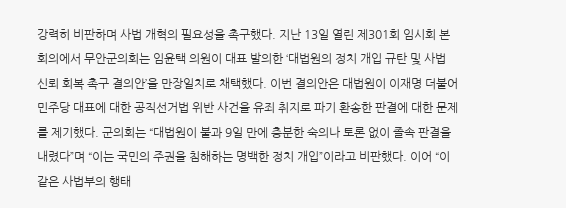강력히 비판하며 사법 개혁의 필요성을 촉구했다. 지난 13일 열린 제301회 임시회 본회의에서 무안군의회는 임윤택 의원이 대표 발의한 ‘대법원의 정치 개입 규탄 및 사법 신뢰 회복 촉구 결의안’을 만장일치로 채택했다. 이번 결의안은 대법원이 이재명 더불어민주당 대표에 대한 공직선거법 위반 사건을 유죄 취지로 파기 환송한 판결에 대한 문제를 제기했다. 군의회는 “대법원이 불과 9일 만에 충분한 숙의나 토론 없이 졸속 판결을 내렸다”며 “이는 국민의 주권을 침해하는 명백한 정치 개입”이라고 비판했다. 이어 “이 같은 사법부의 행태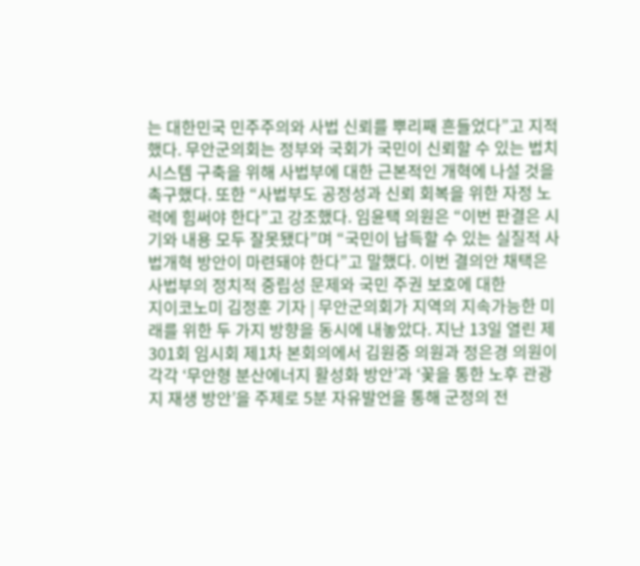는 대한민국 민주주의와 사법 신뢰를 뿌리째 흔들었다”고 지적했다. 무안군의회는 정부와 국회가 국민이 신뢰할 수 있는 법치 시스템 구축을 위해 사법부에 대한 근본적인 개혁에 나설 것을 촉구했다. 또한 “사법부도 공정성과 신뢰 회복을 위한 자정 노력에 힘써야 한다”고 강조했다. 임윤택 의원은 “이번 판결은 시기와 내용 모두 잘못됐다”며 “국민이 납득할 수 있는 실질적 사법개혁 방안이 마련돼야 한다”고 말했다. 이번 결의안 채택은 사법부의 정치적 중립성 문제와 국민 주권 보호에 대한
지이코노미 김정훈 기자 | 무안군의회가 지역의 지속가능한 미래를 위한 두 가지 방향을 동시에 내놓았다. 지난 13일 열린 제301회 임시회 제1차 본회의에서 김원중 의원과 정은경 의원이 각각 ‘무안형 분산에너지 활성화 방안’과 ‘꽃을 통한 노후 관광지 재생 방안’을 주제로 5분 자유발언을 통해 군정의 전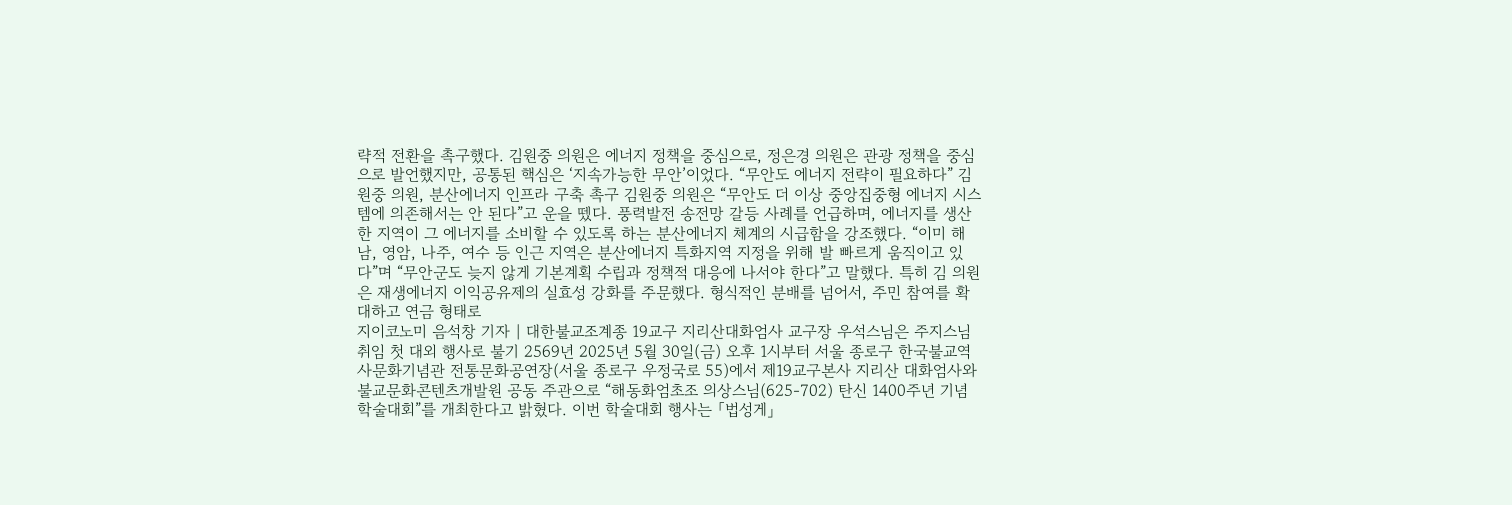략적 전환을 촉구했다. 김원중 의원은 에너지 정책을 중심으로, 정은경 의원은 관광 정책을 중심으로 발언했지만, 공통된 핵심은 ‘지속가능한 무안’이었다. “무안도 에너지 전략이 필요하다” 김원중 의원, 분산에너지 인프라 구축 촉구 김원중 의원은 “무안도 더 이상 중앙집중형 에너지 시스템에 의존해서는 안 된다”고 운을 뗐다. 풍력발전 송전망 갈등 사례를 언급하며, 에너지를 생산한 지역이 그 에너지를 소비할 수 있도록 하는 분산에너지 체계의 시급함을 강조했다. “이미 해남, 영암, 나주, 여수 등 인근 지역은 분산에너지 특화지역 지정을 위해 발 빠르게 움직이고 있다”며 “무안군도 늦지 않게 기본계획 수립과 정책적 대응에 나서야 한다”고 말했다. 특히 김 의원은 재생에너지 이익공유제의 실효성 강화를 주문했다. 형식적인 분배를 넘어서, 주민 참여를 확대하고 연금 형태로
지이코노미 음석창 기자 | 대한불교조계종 19교구 지리산대화엄사 교구장 우석스님은 주지스님 취임 첫 대외 행사로 불기 2569년 2025년 5월 30일(금) 오후 1시부터 서울 종로구 한국불교역사문화기념관 전통문화공연장(서울 종로구 우정국로 55)에서 제19교구본사 지리산 대화엄사와 불교문화콘텐츠개발원 공동 주관으로 “해동화엄초조 의상스님(625-702) 탄신 1400주년 기념 학술대회”를 개최한다고 밝혔다. 이번 학술대회 행사는 「법성게」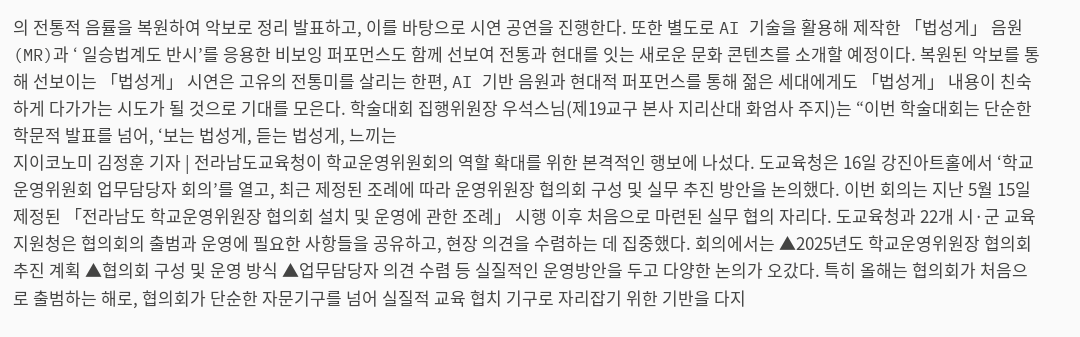의 전통적 음률을 복원하여 악보로 정리 발표하고, 이를 바탕으로 시연 공연을 진행한다. 또한 별도로 AI 기술을 활용해 제작한 「법성게」 음원(MR)과 ‘ 일승법계도 반시’를 응용한 비보잉 퍼포먼스도 함께 선보여 전통과 현대를 잇는 새로운 문화 콘텐츠를 소개할 예정이다. 복원된 악보를 통해 선보이는 「법성게」 시연은 고유의 전통미를 살리는 한편, AI 기반 음원과 현대적 퍼포먼스를 통해 젊은 세대에게도 「법성게」 내용이 친숙하게 다가가는 시도가 될 것으로 기대를 모은다. 학술대회 집행위원장 우석스님(제19교구 본사 지리산대 화엄사 주지)는 “이번 학술대회는 단순한 학문적 발표를 넘어, ‘보는 법성게, 듣는 법성게, 느끼는
지이코노미 김정훈 기자 | 전라남도교육청이 학교운영위원회의 역할 확대를 위한 본격적인 행보에 나섰다. 도교육청은 16일 강진아트홀에서 ‘학교운영위원회 업무담당자 회의’를 열고, 최근 제정된 조례에 따라 운영위원장 협의회 구성 및 실무 추진 방안을 논의했다. 이번 회의는 지난 5월 15일 제정된 「전라남도 학교운영위원장 협의회 설치 및 운영에 관한 조례」 시행 이후 처음으로 마련된 실무 협의 자리다. 도교육청과 22개 시·군 교육지원청은 협의회의 출범과 운영에 필요한 사항들을 공유하고, 현장 의견을 수렴하는 데 집중했다. 회의에서는 ▲2025년도 학교운영위원장 협의회 추진 계획 ▲협의회 구성 및 운영 방식 ▲업무담당자 의견 수렴 등 실질적인 운영방안을 두고 다양한 논의가 오갔다. 특히 올해는 협의회가 처음으로 출범하는 해로, 협의회가 단순한 자문기구를 넘어 실질적 교육 협치 기구로 자리잡기 위한 기반을 다지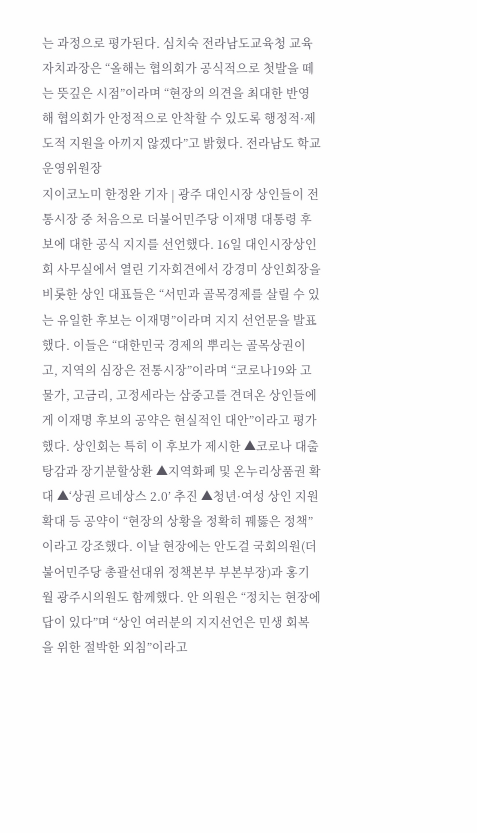는 과정으로 평가된다. 심치숙 전라남도교육청 교육자치과장은 “올해는 협의회가 공식적으로 첫발을 떼는 뜻깊은 시점”이라며 “현장의 의견을 최대한 반영해 협의회가 안정적으로 안착할 수 있도록 행정적·제도적 지원을 아끼지 않겠다”고 밝혔다. 전라남도 학교운영위원장
지이코노미 한정완 기자 | 광주 대인시장 상인들이 전통시장 중 처음으로 더불어민주당 이재명 대통령 후보에 대한 공식 지지를 선언했다. 16일 대인시장상인회 사무실에서 열린 기자회견에서 강경미 상인회장을 비롯한 상인 대표들은 “서민과 골목경제를 살릴 수 있는 유일한 후보는 이재명”이라며 지지 선언문을 발표했다. 이들은 “대한민국 경제의 뿌리는 골목상권이고, 지역의 심장은 전통시장”이라며 “코로나19와 고물가, 고금리, 고정세라는 삼중고를 견뎌온 상인들에게 이재명 후보의 공약은 현실적인 대안”이라고 평가했다. 상인회는 특히 이 후보가 제시한 ▲코로나 대출 탕감과 장기분할상환 ▲지역화폐 및 온누리상품권 확대 ▲‘상권 르네상스 2.0’ 추진 ▲청년·여성 상인 지원 확대 등 공약이 “현장의 상황을 정확히 꿰뚫은 정책”이라고 강조했다. 이날 현장에는 안도걸 국회의원(더불어민주당 총괄선대위 정책본부 부본부장)과 홍기월 광주시의원도 함께했다. 안 의원은 “정치는 현장에 답이 있다”며 “상인 여러분의 지지선언은 민생 회복을 위한 절박한 외침”이라고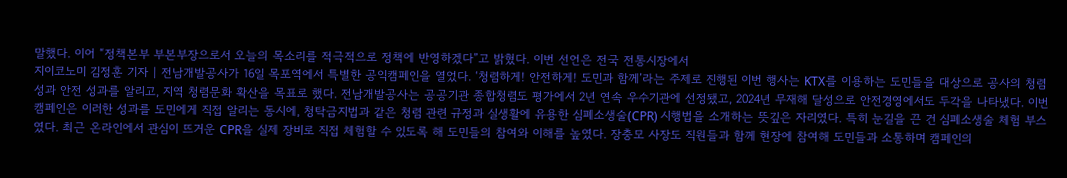말했다. 이어 “정책본부 부본부장으로서 오늘의 목소리를 적극적으로 정책에 반영하겠다”고 밝혔다. 이번 선언은 전국 전통시장에서
지이코노미 김정훈 기자 | 전남개발공사가 16일 목포역에서 특별한 공익캠페인을 열었다. ‘청렴하게! 안전하게! 도민과 함께’라는 주제로 진행된 이번 행사는 KTX를 이용하는 도민들을 대상으로 공사의 청렴성과 안전 성과를 알리고, 지역 청렴문화 확산을 목표로 했다. 전남개발공사는 공공기관 종합청렴도 평가에서 2년 연속 우수기관에 선정됐고, 2024년 무재해 달성으로 안전경영에서도 두각을 나타냈다. 이번 캠페인은 이러한 성과를 도민에게 직접 알리는 동시에, 청탁금지법과 같은 청렴 관련 규정과 실생활에 유용한 심폐소생술(CPR) 시행법을 소개하는 뜻깊은 자리였다. 특히 눈길을 끈 건 심폐소생술 체험 부스였다. 최근 온라인에서 관심이 뜨거운 CPR을 실제 장비로 직접 체험할 수 있도록 해 도민들의 참여와 이해를 높였다. 장충모 사장도 직원들과 함께 현장에 참여해 도민들과 소통하며 캠페인의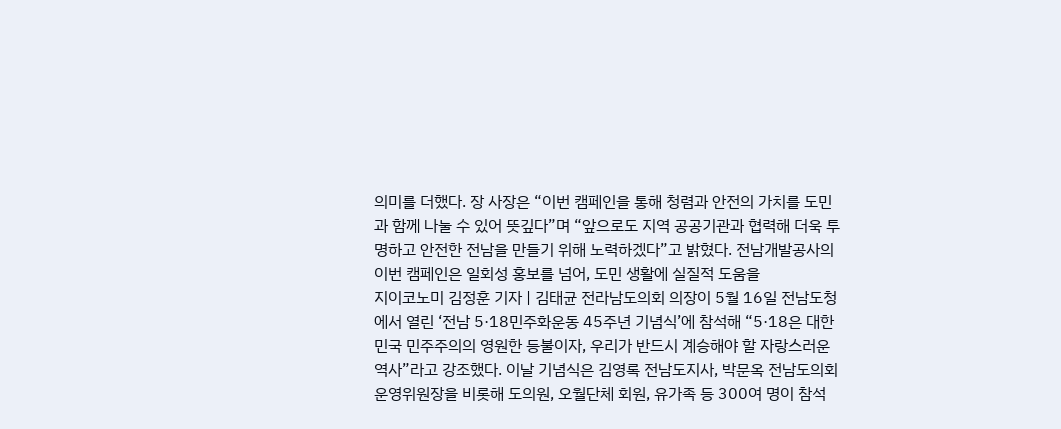의미를 더했다. 장 사장은 “이번 캠페인을 통해 청렴과 안전의 가치를 도민과 함께 나눌 수 있어 뜻깊다”며 “앞으로도 지역 공공기관과 협력해 더욱 투명하고 안전한 전남을 만들기 위해 노력하겠다”고 밝혔다. 전남개발공사의 이번 캠페인은 일회성 홍보를 넘어, 도민 생활에 실질적 도움을
지이코노미 김정훈 기자 | 김태균 전라남도의회 의장이 5월 16일 전남도청에서 열린 ‘전남 5·18민주화운동 45주년 기념식’에 참석해 “5·18은 대한민국 민주주의의 영원한 등불이자, 우리가 반드시 계승해야 할 자랑스러운 역사”라고 강조했다. 이날 기념식은 김영록 전남도지사, 박문옥 전남도의회 운영위원장을 비롯해 도의원, 오월단체 회원, 유가족 등 300여 명이 참석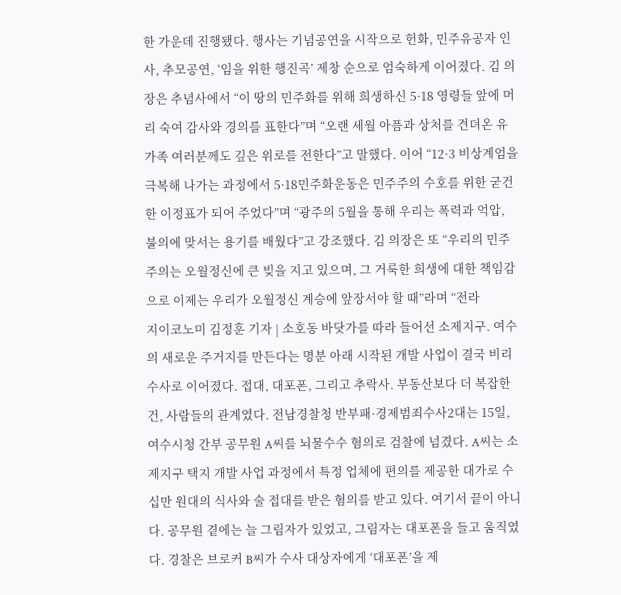한 가운데 진행됐다. 행사는 기념공연을 시작으로 헌화, 민주유공자 인사, 추모공연, ‘임을 위한 행진곡’ 제창 순으로 엄숙하게 이어졌다. 김 의장은 추념사에서 “이 땅의 민주화를 위해 희생하신 5·18 영령들 앞에 머리 숙여 감사와 경의를 표한다”며 “오랜 세월 아픔과 상처를 견뎌온 유가족 여러분께도 깊은 위로를 전한다”고 말했다. 이어 “12·3 비상계엄을 극복해 나가는 과정에서 5·18민주화운동은 민주주의 수호를 위한 굳건한 이정표가 되어 주었다”며 “광주의 5월을 통해 우리는 폭력과 억압, 불의에 맞서는 용기를 배웠다”고 강조했다. 김 의장은 또 “우리의 민주주의는 오월정신에 큰 빚을 지고 있으며, 그 거룩한 희생에 대한 책임감으로 이제는 우리가 오월정신 계승에 앞장서야 할 때”라며 “전라
지이코노미 김정훈 기자 | 소호동 바닷가를 따라 들어선 소제지구. 여수의 새로운 주거지를 만든다는 명분 아래 시작된 개발 사업이 결국 비리 수사로 이어졌다. 접대, 대포폰, 그리고 추락사. 부동산보다 더 복잡한 건, 사람들의 관계였다. 전남경찰청 반부패·경제범죄수사2대는 15일, 여수시청 간부 공무원 A씨를 뇌물수수 혐의로 검찰에 넘겼다. A씨는 소제지구 택지 개발 사업 과정에서 특정 업체에 편의를 제공한 대가로 수십만 원대의 식사와 술 접대를 받은 혐의를 받고 있다. 여기서 끝이 아니다. 공무원 곁에는 늘 그림자가 있었고, 그림자는 대포폰을 들고 움직였다. 경찰은 브로커 B씨가 수사 대상자에게 ‘대포폰’을 제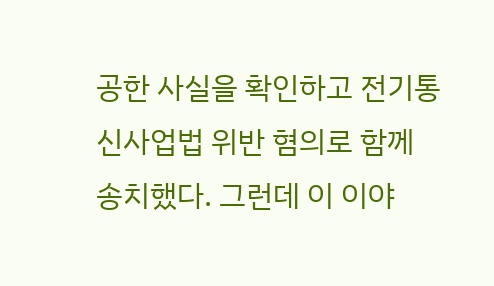공한 사실을 확인하고 전기통신사업법 위반 혐의로 함께 송치했다. 그런데 이 이야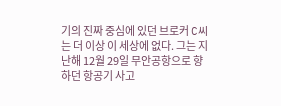기의 진짜 중심에 있던 브로커 C씨는 더 이상 이 세상에 없다. 그는 지난해 12월 29일 무안공항으로 향하던 항공기 사고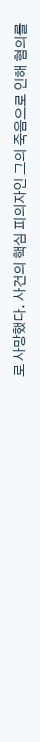로 사망했다. 사건의 핵심 피의자인 그의 죽음으로 인해 혐의를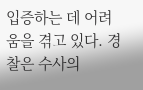입증하는 데 어려움을 겪고 있다. 경찰은 수사의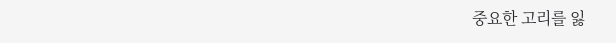중요한 고리를 잃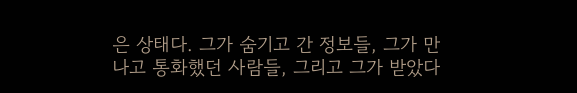은 상태다. 그가 숨기고 간 정보들, 그가 만나고 통화했던 사람들, 그리고 그가 받았다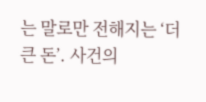는 말로만 전해지는 ‘더 큰 돈’. 사건의